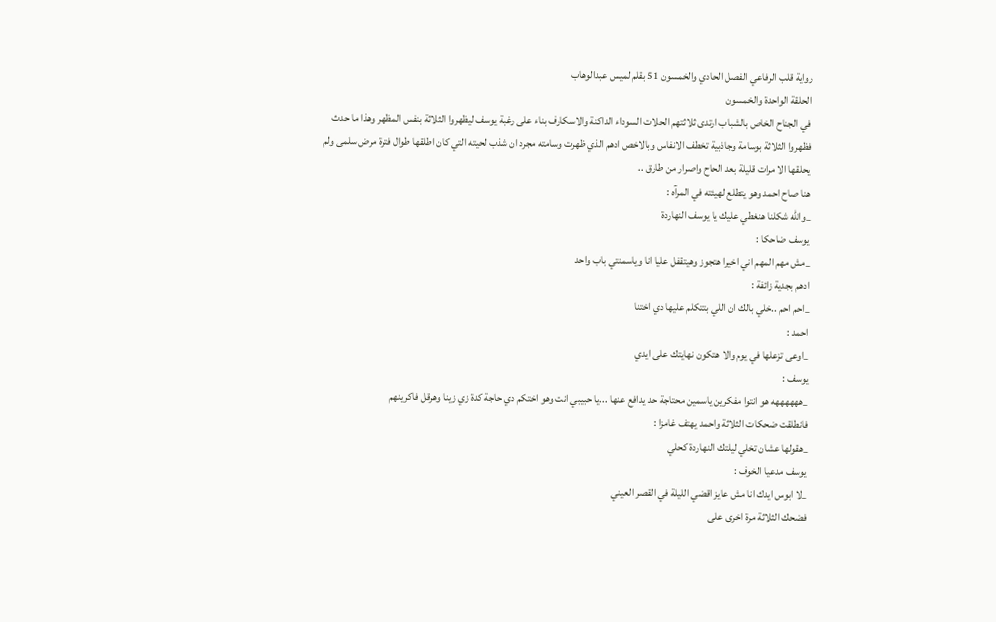رواية قلب الرفاعي الفصل الحادي والخمسون 51 بقلم لميس عبدالوهاب
الحلقة الواحدة والخمسون
في الجناح الخاص بالشباب ارتدى ثلاثتهم الحلات السوداء الداكنة والاسكارف بناء على رغبة يوسف ليظهروا الثلاثة بنفس المظهر وهذا ما حدث فظهروا الثلاثة بوسامة وجاذبية تخطف الانفاس وبالاخص ادهم الذي ظهرت وسامته مجرد ان شذب لحيته التي كان اطلقها طوال فترة مرض سلمى ولم يحلقها الا مرات قليلة بعد الحاح واصرار من طارق ..
هنا صاح احمد وهو يتطلع لهيئته في المرآه :
_والله شكلنا هنغطي عليك يا يوسف النهاردة
يوسف ضاحكا :
_مش مهم المهم اني اخيرا هتجوز وهيتقفل عليا انا وياسمنتي باب واحد
ادهم بجدية زائفة :
_احم احم ..خلي بالك ان اللي بتتكلم عليها دي اختنا
احمد :
_اوعى تزعلها في يوم والا هتكون نهايتك على ايدي
يوسف :
_ههههههه هو انتوا مفكرين ياسمين محتاجة حد يدافع عنها ...يا حبيبي انت وهو اختكم دي حاجة كدة زي زينا وهرقل فاكرينهم
فانطلقت ضحكات الثلاثة واحمد يهتف غامزا :
_هقولها عشان تخلي ليلتك النهاردة كحلي
يوسف مدعيا الخوف :
_لا ابوس ايدك انا مش عايز اقضي الليلة في القصر العيني
فضحك الثلاثة مرة اخرى على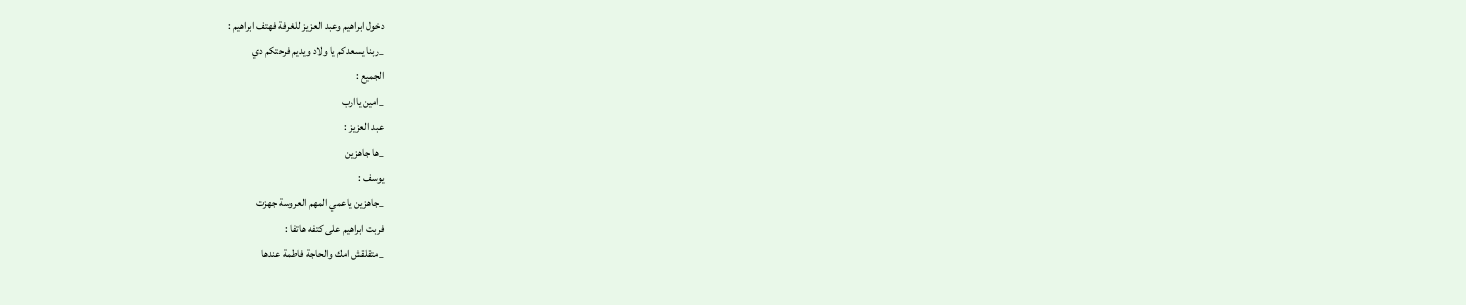دخول ابراهيم وعبد العزيز للغرفة فهتف ابراهيم :
_ربنا يسعدكم يا ولاد ويديم فرحتكم دي
الجميع :
_امين ياارب
عبد العزيز :
_ها جاهزين
يوسف :
_جاهزين ياعمي المهم العروسة جهزت
فربت ابراهيم على كتفه هاتفا :
_متقلقش امك والحاجة فاطمة عندها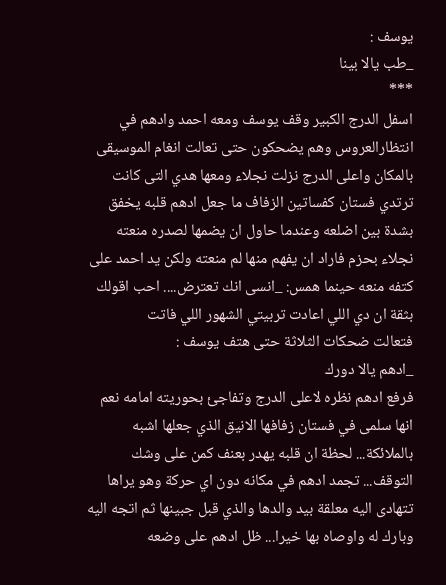يوسف :
_طب يالا بينا
***
اسفل الدرج الكبير وقف يوسف ومعه احمد وادهم في انتظارالعروس وهم يضحكون حتى تعالت انغام الموسيقى بالمكان واعلى الدرج نزلت نجلاء ومعها هدي التى كانت ترتدي فستان كفساتين الزفاف ما جعل ادهم قلبه يخفق بشدة بين اضلعه وعندما حاول ان يضمها لصدره منعته نجلاء بحزم فاراد ان يفهم منها لم منعته ولكن يد احمد على كتفه منعه حينما همس: _انسى انك تعترض.... احب اقولك بثقة ان دي اللي اعادت تربيتي الشهور اللي فاتت
فتعالت ضحكات الثلاثة حتى هتف يوسف :
_ادهم يالا دورك
فرفع ادهم نظره لاعلى الدرج وتفاجئ بحوريته امامه نعم انها سلمى في فستان زفافها الانيق الذي جعلها اشبه بالملائكة... لحظة ان قلبه يهدر بعنف كمن على وشك التوقف... تجمد ادهم في مكانه دون اي حركة وهو يراها تتهادى اليه معلقة بيد والدها والذي قبل جبينها ثم اتجه اليه وبارك له واوصاه بها خيرا... ظل ادهم على وضعه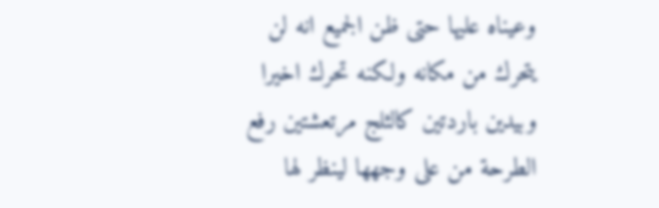وعيناه عليها حتى ظن الجميع انه لن يتحرك من مكانه ولكنه تحرك اخيرا وبيدين باردتين كالثلج مرتعشتين رفع الطرحة من على وجهها لينظر لها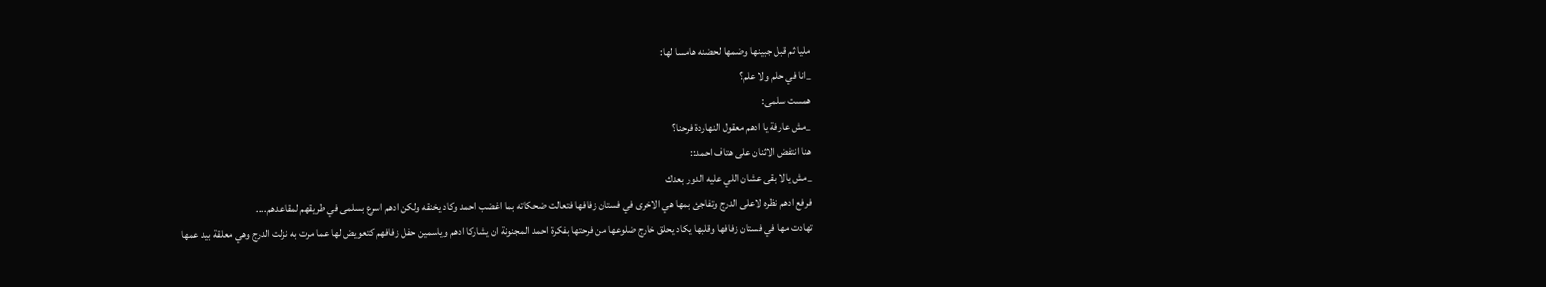مليا ثم قبل جبينها وضمها لحضنه هامسا لها:
_انا في حلم ولا علم؟
همست سلمى:
_مش عارفة يا ادهم معقول النهاردة فرحنا؟
هنا انتفض الاثنان على هتاف احمد::
_مش يالا بقى عشان اللي عليه الدور بعدك
فرفع ادهم نظره لاعلى الدرج وتفاجئ بمها هي الاخرى في فستان زفافها فتعالت ضحكاته بما اغضب احمد وكاد يخنقه ولكن ادهم اسرع بسلمى في طريقهم لمقاعدهم....
تهادت مها في فستان زفافها وقلبها يكاد يحلق خارج ضلوعها من فرحتها بفكرة احمد المجنونة ان يشاركا ادهم وياسمين حفل زفافهم كتعويض لها عما مرت به نزلت الدرج وهي معلقة بيد عمها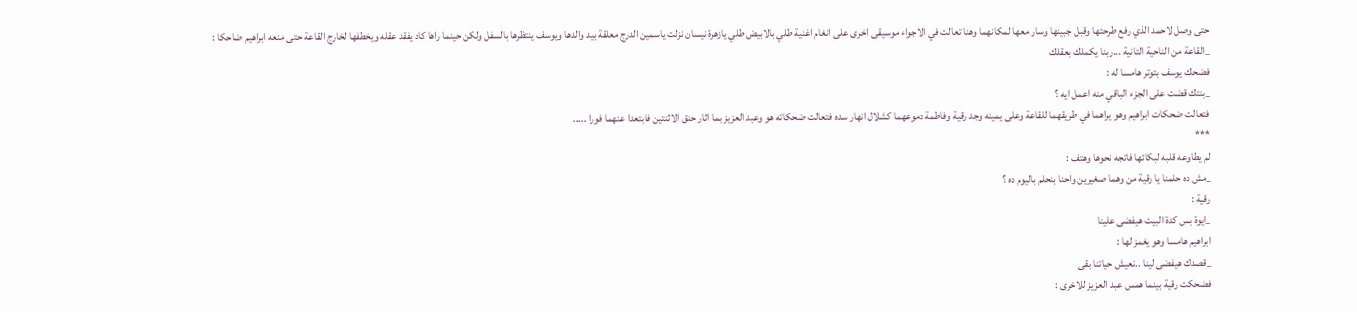حتى وصل لاحمد الذي رفع طرحتها وقبل جبينها وسار معها لمكانهما وهنا تعالت في الاجواء موسيقى اخرى على انغام اغنية طلي بالابيض طلي يازهرة نيسان نزلت ياسمين الدرج معلقة بيد والدها ويوسف ينتظرها بالسفل ولكن حينما راها كاد يفقد عقله ويخطفها لخارج القاعة حتى منعه ابراهيم ضاحكا :
_القاعة من الناحية التانية ...ربنا يكملك بعقلك
فضحك يوسف بتوتر هامسا له :
_بنتك قضت على الجزء الباقي منه اعمل ايه ؟
فتعالت ضحكات ابراهيم وهو يراهما في طريقهما للقاعة وعلى يمينه وجد رقية وفاطمة دموعهما كشلال انهار سده فتعالت ضحكاته هو وعبد العزيز بما اثار حنق الاثنتين فابتعدا عنهما فورا .....
***
لم يطاوعه قلبه لبكائها فاتجه نحوها وهتف :
_مش ده حلمنا يا رقية من وهما صغيرين واحنا بنحلم باليوم ده ؟
رقية :
_ايوة بس كدة البيت هيفضى علينا
ابراهيم هامسا وهو يغمز لها :
_قصدك هيفضى لينا ..نعيش حياتنا بقى
فضحكت رقية بينما همس عبد العزيز للاخرى :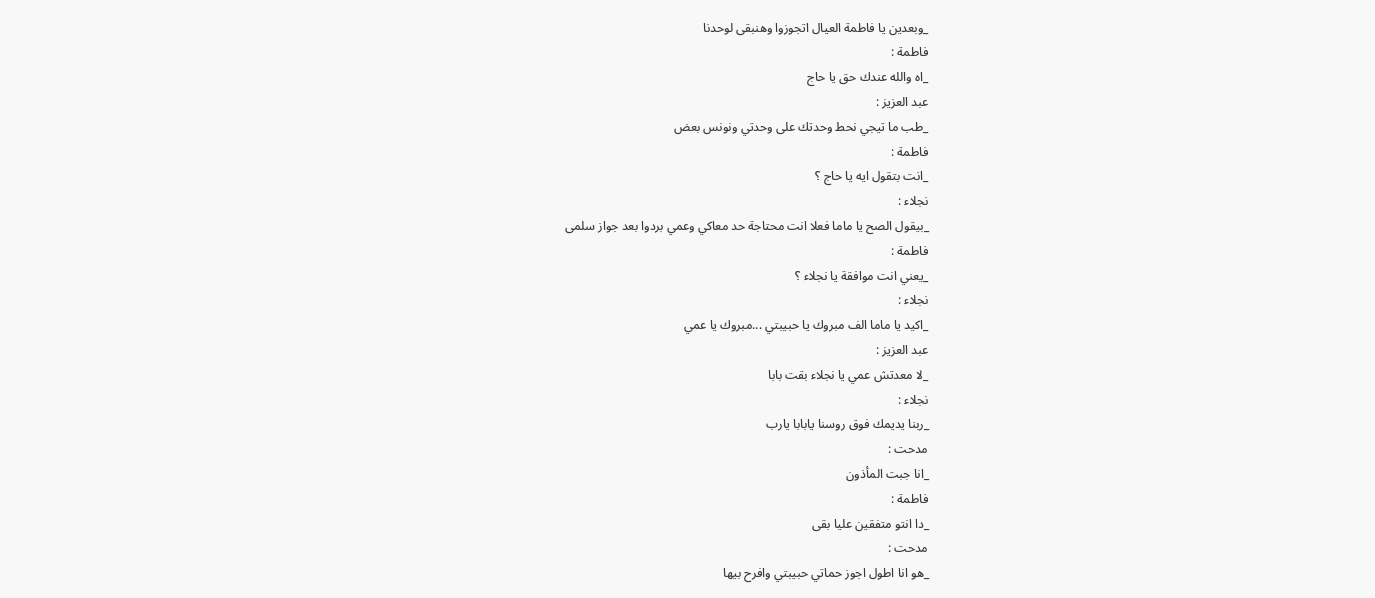_وبعدين يا فاطمة العيال اتجوزوا وهنبقى لوحدنا
فاطمة :
_اه والله عندك حق يا حاج
عبد العزيز :
_طب ما تيجي نحط وحدتك على وحدتي ونونس بعض
فاطمة :
_انت بتقول ايه يا حاج ؟
نجلاء :
_بيقول الصح يا ماما فعلا انت محتاجة حد معاكي وعمي بردوا بعد جواز سلمى
فاطمة :
_يعني انت موافقة يا نجلاء ؟
نجلاء :
_اكيد يا ماما الف مبروك يا حبيبتي ...مبروك يا عمي
عبد العزيز :
_لا معدتش عمي يا نجلاء بقت بابا
نجلاء :
_ربنا يديمك فوق روسنا يابابا يارب
مدحت :
_انا جبت المأذون
فاطمة :
_دا انتو متفقين عليا بقى
مدحت :
_هو انا اطول اجوز حماتي حبيبتي وافرح بيها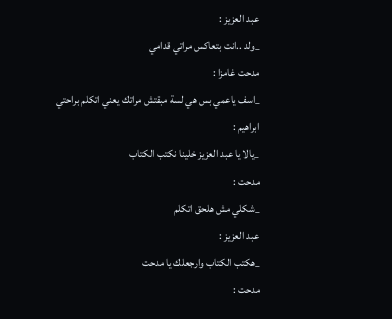عبد العزيز :
_ولد ..انت بتعاكس مراتي قدامي
مدحت غامزا :
_اسف ياعمي بس هي لسة مبقتش مراتك يعني اتكلم براحتي
ابراهيم :
_يالا يا عبد العزيز خلينا نكتب الكتاب
مدحت :
_شكلي مش هلحق اتكلم
عبد العزيز :
_هكتب الكتاب وارجعلك يا مدحت
مدحت :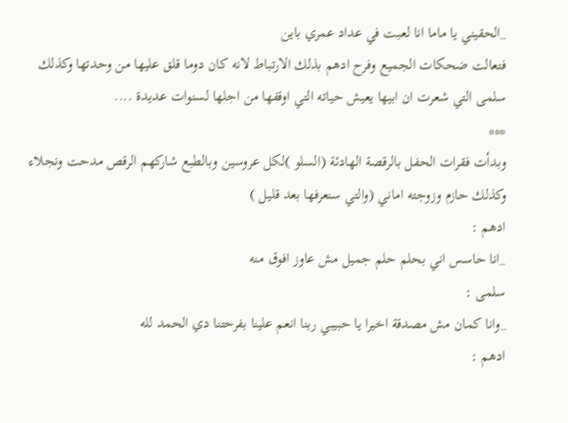_الحقيني يا ماما انا لعبت في عداد عمري باين
فتعالت ضحكات الجميع وفرح ادهم بذلك الارتباط لانه كان دوما قلق عليها من وحدتها وكذلك سلمى التي شعرت ان ابيها يعيش حياته التي اوقفها من اجلها لسنوات عديدة ....
***
وبدأت فقرات الحفل بالرقصة الهادئة (السلو )لكل عروسين وبالطبع شاركهم الرقص مدحت ونجلاء وكذلك حازم وزوجته اماني (والتي سنعرفها بعد قليل )
ادهم :
_انا حاسس اني بحلم حلم جميل مش عاوز افوق منه
سلمى :
_وانا كمان مش مصدقة اخيرا يا حبيبي ربنا انعم علينا بفرحتنا دي الحمد لله
ادهم :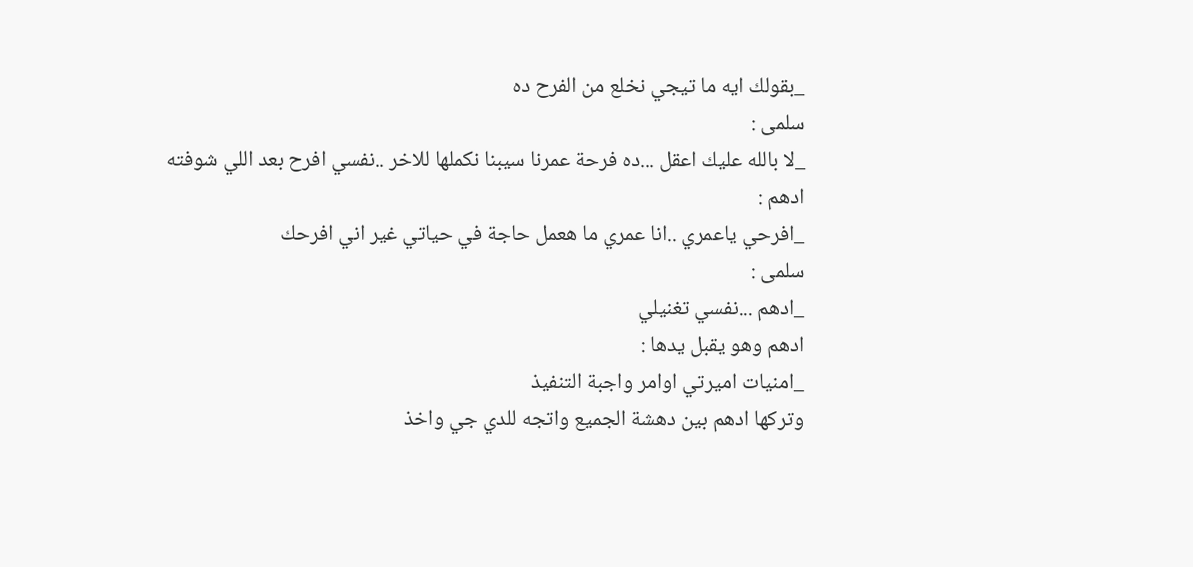_بقولك ايه ما تيجي نخلع من الفرح ده
سلمى :
_لا بالله عليك اعقل ...ده فرحة عمرنا سيبنا نكملها للاخر ..نفسي افرح بعد اللي شوفته
ادهم :
_افرحي ياعمري ..انا عمري ما هعمل حاجة في حياتي غير اني افرحك
سلمى :
_ادهم ...نفسي تغنيلي
ادهم وهو يقبل يدها :
_امنيات اميرتي اوامر واجبة التنفيذ
وتركها ادهم بين دهشة الجميع واتجه للدي جي واخذ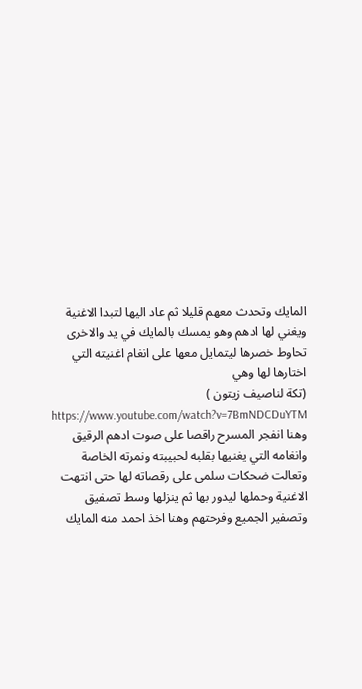المايك وتحدث معهم قليلا ثم عاد اليها لتبدا الاغنية ويغني لها ادهم وهو يمسك بالمايك في يد والاخرى تحاوط خصرها ليتمايل معها على انغام اغنيته التي اختارها لها وهي
(تكة لناصيف زيتون ) https://www.youtube.com/watch?v=7BmNDCDuYTM
وهنا انفجر المسرح راقصا على صوت ادهم الرقيق وانغامه التي يغنيها بقلبه لحبيبته ونمرته الخاصة وتعالت ضحكات سلمى على رقصاته لها حتى انتهت الاغنية وحملها ليدور بها ثم ينزلها وسط تصفيق وتصفير الجميع وفرحتهم وهنا اخذ احمد منه المايك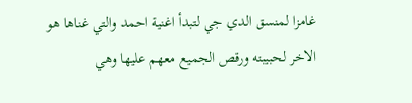غامزا لمنسق الدي جي لتبدأ اغنية احمد والتي غناها هو الاخر لحبيبته ورقص الجميع معهم عليها وهي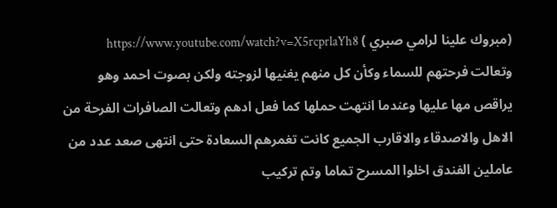(مبروك علينا لرامي صبري ) https://www.youtube.com/watch?v=X5rcprlaYh8
وتعالت فرحتهم للسماء وكأن كل منهم يغنيها لزوجته ولكن بصوت احمد وهو يراقص مها عليها وعندما انتهت حملها كما فعل ادهم وتعالت الصافرات الفرحة من الاهل والاصدقاء والاقارب الجميع كانت تغمرهم السعادة حتى انتهى صعد عدد من عاملين الفندق اخلوا المسرح تماما وتم تركيب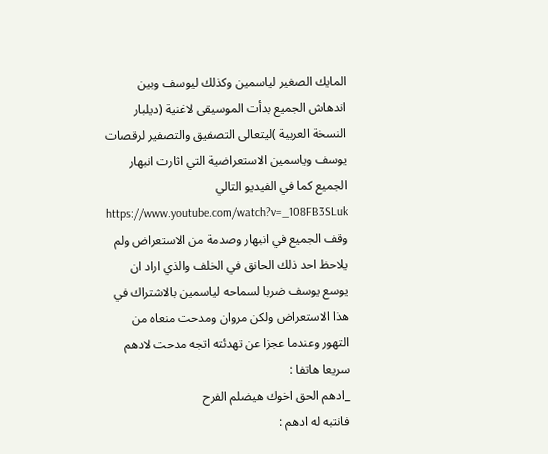المايك الصغير لياسمين وكذلك ليوسف وبين اندهاش الجميع بدأت الموسيقى لاغنية (ديلبار النسخة العربية )ليتعالى التصفيق والتصفير لرقصات يوسف وياسمين الاستعراضية التي اثارت انبهار الجميع كما في الفيديو التالي https://www.youtube.com/watch?v=_108FB3SLuk
وقف الجميع في انبهار وصدمة من الاستعراض ولم يلاحظ احد ذلك الحانق في الخلف والذي اراد ان يوسع يوسف ضربا لسماحه لياسمين بالاشتراك في هذا الاستعراض ولكن مروان ومدحت منعاه من التهور وعندما عجزا عن تهدئته اتجه مدحت لادهم سريعا هاتفا :
_ادهم الحق اخوك هيضلم الفرح
فانتبه له ادهم :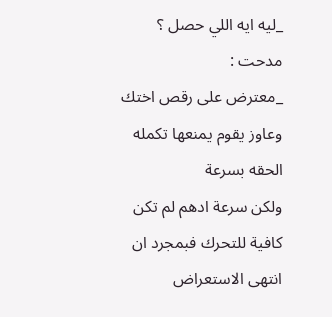_ليه ايه اللي حصل ؟
مدحت :
_معترض على رقص اختك وعاوز يقوم يمنعها تكمله الحقه بسرعة
ولكن سرعة ادهم لم تكن كافية للتحرك فبمجرد ان انتهى الاستعراض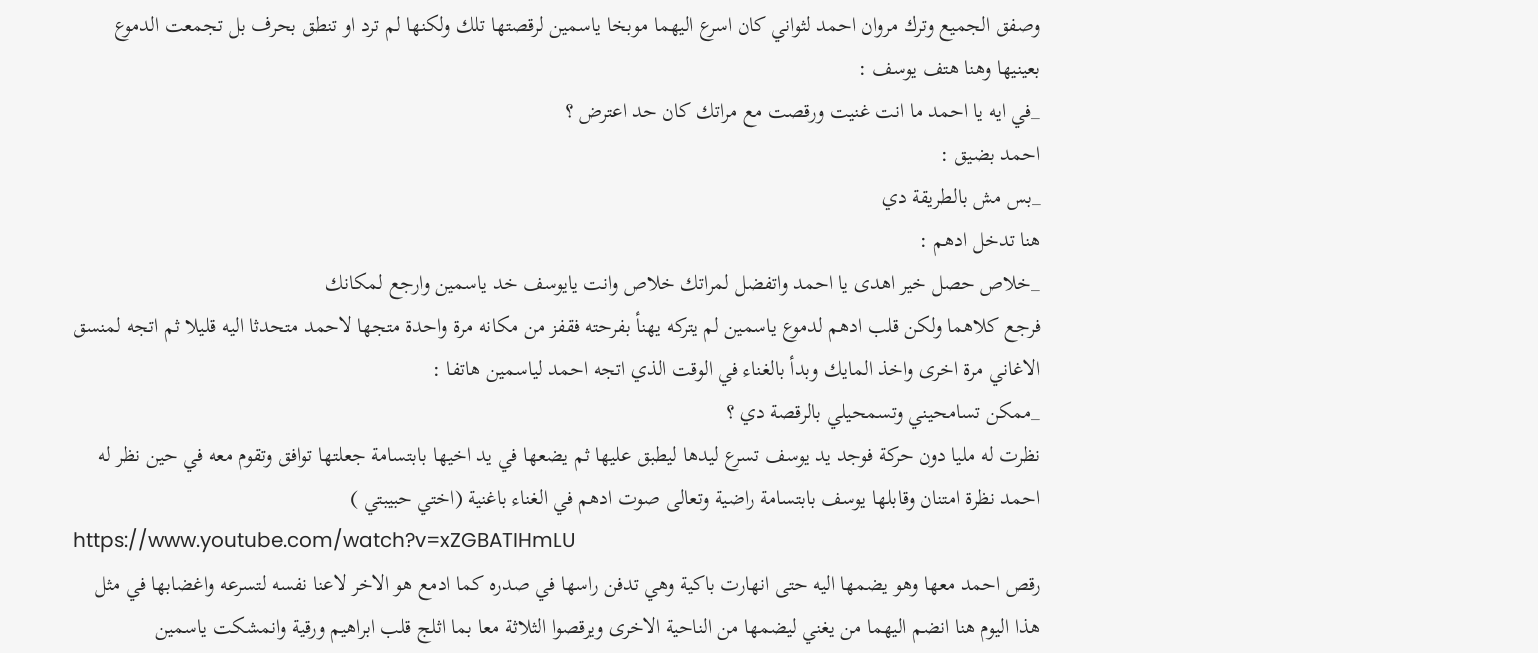وصفق الجميع وترك مروان احمد لثواني كان اسرع اليهما موبخا ياسمين لرقصتها تلك ولكنها لم ترد او تنطق بحرف بل تجمعت الدموع بعينيها وهنا هتف يوسف :
_في ايه يا احمد ما انت غنيت ورقصت مع مراتك كان حد اعترض ؟
احمد بضيق :
_بس مش بالطريقة دي
هنا تدخل ادهم :
_خلاص حصل خير اهدى يا احمد واتفضل لمراتك خلاص وانت يايوسف خد ياسمين وارجع لمكانك
فرجع كلاهما ولكن قلب ادهم لدموع ياسمين لم يتركه يهنأ بفرحته فقفز من مكانه مرة واحدة متجها لاحمد متحدثا اليه قليلا ثم اتجه لمنسق الاغاني مرة اخرى واخذ المايك وبدأ بالغناء في الوقت الذي اتجه احمد لياسمين هاتفا :
_ممكن تسامحيني وتسمحيلي بالرقصة دي ؟
نظرت له مليا دون حركة فوجد يد يوسف تسرع ليدها ليطبق عليها ثم يضعها في يد اخيها بابتسامة جعلتها توافق وتقوم معه في حين نظر له احمد نظرة امتنان وقابلها يوسف بابتسامة راضية وتعالى صوت ادهم في الغناء باغنية (اختي حبيبتي )
https://www.youtube.com/watch?v=xZGBATIHmLU
رقص احمد معها وهو يضمها اليه حتى انهارت باكية وهي تدفن راسها في صدره كما ادمع هو الاخر لاعنا نفسه لتسرعه واغضابها في مثل هذا اليوم هنا انضم اليهما من يغني ليضمها من الناحية الاخرى ويرقصوا الثلاثة معا بما اثلج قلب ابراهيم ورقية وانمشكت ياسمين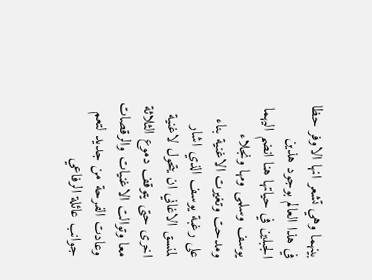بينهما وهي تشعر انها الاوفر حظا في هذا العالم بوجود هذين الجبلين في حياتها هنا انضم اليهما يوسف وسلمى ومها ونجلاء ومدحت وتغيرت الاغنية بناء على رغبة يوسف الذي اشار لمنسق الاغاني ان يتحول لاغنية اخرى حتى يتوقف دموع الثلاثة معا وتوالت الاغنيات والرقصات وعادت الفرحة من جديد لتعم جوانب عائلة الرفاعي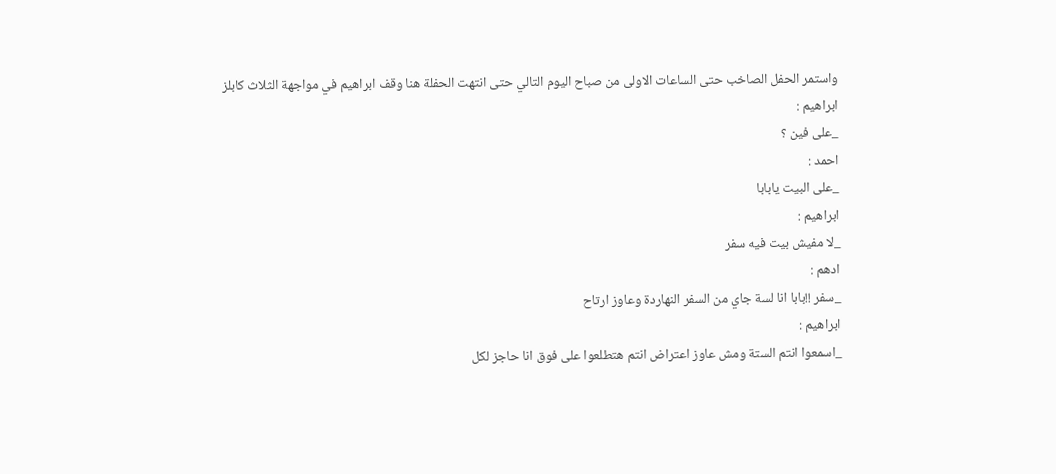واستمر الحفل الصاخب حتى الساعات الاولى من صباح اليوم التالي حتى انتهت الحفلة هنا وقف ابراهيم في مواجهة الثلاث كابلز
ابراهيم :
_على فين ؟
احمد :
_على البيت يابابا
ابراهيم :
_لا مفيش بيت فيه سفر
ادهم :
_سفر !!بابا انا لسة جاي من السفر النهاردة وعاوز ارتاح
ابراهيم :
_اسمعوا انتم الستة ومش عاوز اعتراض انتم هتطلعوا على فوق انا حاجز لكل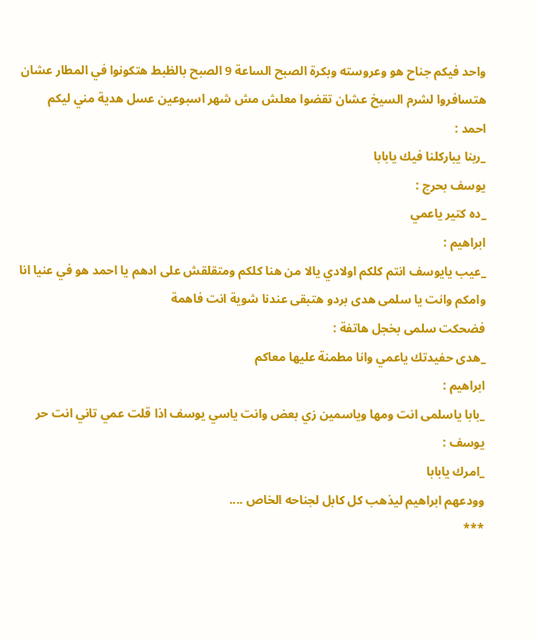واحد فيكم جناح هو وعروسته وبكرة الصبح الساعة 9 الصبح بالظبط هتكونوا في المطار عشان هتسافروا لشرم السيخ عشان تقضوا معلش مش شهر اسبوعين عسل هدية مني ليكم
احمد :
_ربنا يباركلنا فيك يابابا
يوسف بحرج :
_ده كتير ياعمي
ابراهيم :
_عيب يايوسف انتم كلكم اولادي يالا من هنا كلكم ومتقلقش على ادهم يا احمد هو في عنيا انا وامكم وانت يا سلمى هدى بردو هتبقى عندنا شوية انت فاهمة
فضحكت سلمى بخجل هاتفة :
_هدى حفيدتك ياعمي وانا مطمنة عليها معاكم
ابراهيم :
_بابا ياسلمى انت ومها وياسمين زي بعض وانت ياسي يوسف اذا قلت عمي تاني انت حر
يوسف :
_امرك يابابا
وودعهم ابراهيم ليذهب كل كابل لجناحه الخاص ....
***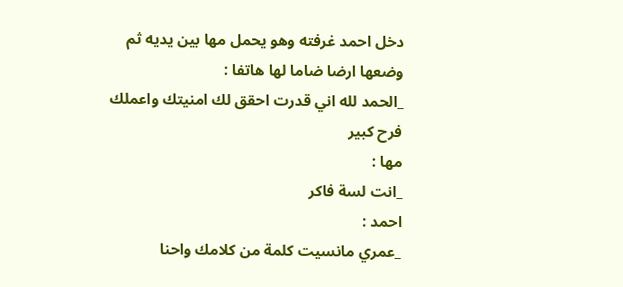دخل احمد غرفته وهو يحمل مها بين يديه ثم وضعها ارضا ضاما لها هاتفا :
_الحمد لله اني قدرت احقق لك امنيتك واعملك فرح كبير
مها :
_انت لسة فاكر
احمد :
_عمري مانسيت كلمة من كلامك واحنا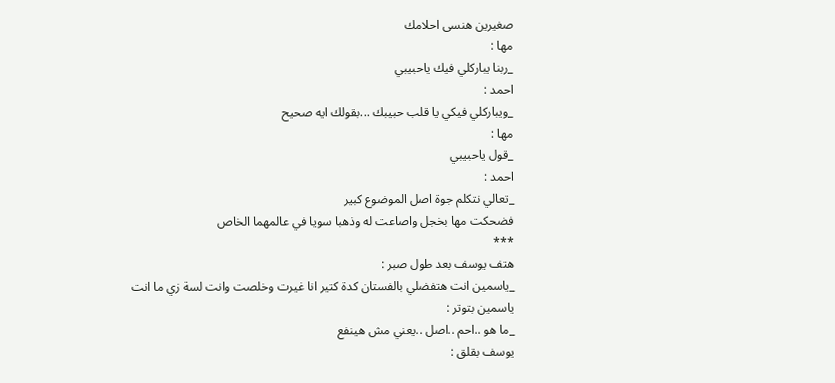صغيرين هنسى احلامك
مها :
_ربنا يباركلي فيك ياحبيبي
احمد :
_ويباركلي فيكي يا قلب حبيبك ...بقولك ايه صحيح
مها :
_قول ياحبيبي
احمد :
_تعالي نتكلم جوة اصل الموضوع كبير
فضحكت مها بخجل واصاعت له وذهبا سويا في عالمهما الخاص
***
هتف يوسف بعد طول صبر :
_ياسمين انت هتفضلي بالفستان كدة كتير انا غيرت وخلصت وانت لسة زي ما انت
ياسمين بتوتر :
_ما هو ..احم ..اصل ..يعني مش هينفع
يوسف بقلق :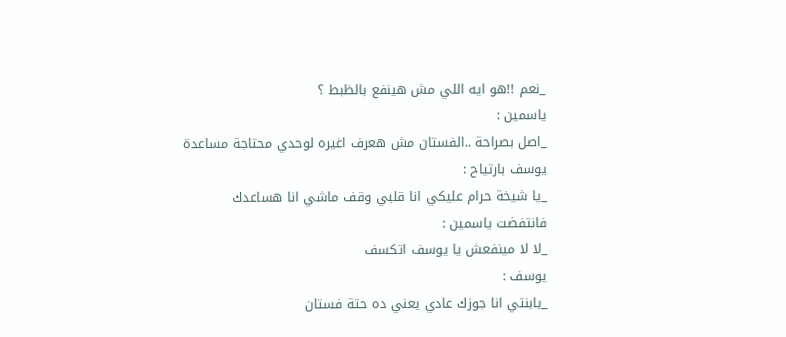_نعم !!هو ايه اللي مش هينفع بالظبط ؟
ياسمين :
_اصل بصراحة ..الفستان مش هعرف اغيره لوحدي محتاجة مساعدة
يوسف بارتياح :
_يا شيخة حرام عليكي انا قلبي وقف ماشي انا هساعدك
فانتفضت ياسمين :
_لا لا مينفعش يا يوسف اتكسف
يوسف :
_يابنتي انا جوزك عادي يعني ده حتة فستان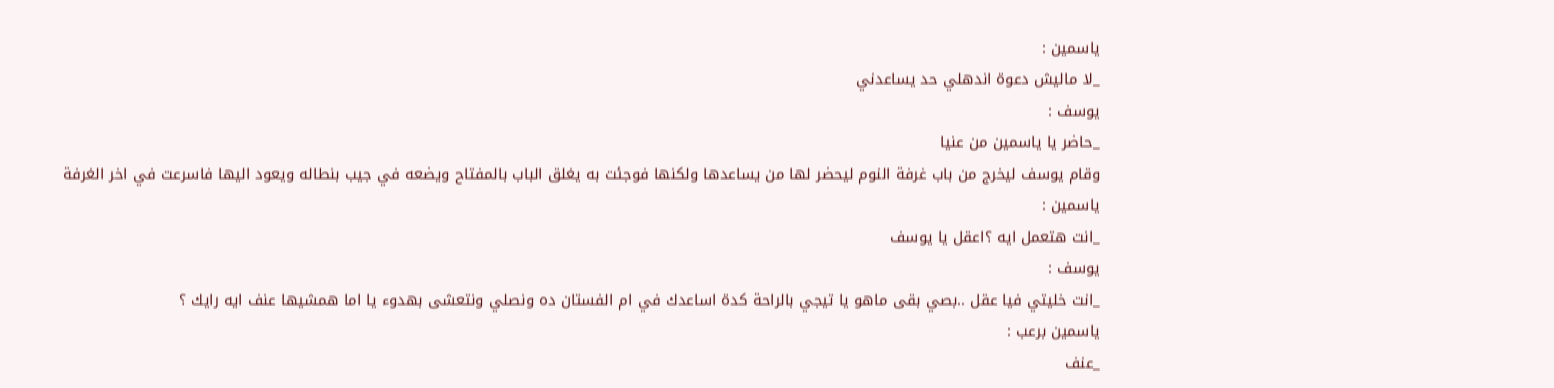ياسمين :
_لا ماليش دعوة اندهلي حد يساعدني
يوسف :
_حاضر يا ياسمين من عنيا
وقام يوسف ليخرج من باب غرفة النوم ليحضر لها من يساعدها ولكنها فوجئت به يغلق الباب بالمفتاح ويضعه في جيب بنطاله ويعود اليها فاسرعت في اخر الغرفة
ياسمين :
_انت هتعمل ايه ؟اعقل يا يوسف
يوسف :
_انت خليتي فيا عقل ..بصي بقى ماهو يا تيجي بالراحة كدة اساعدك في ام الفستان ده ونصلي ونتعشى بهدوء يا اما همشيها عنف ايه رايك ؟
ياسمين برعب :
_عنف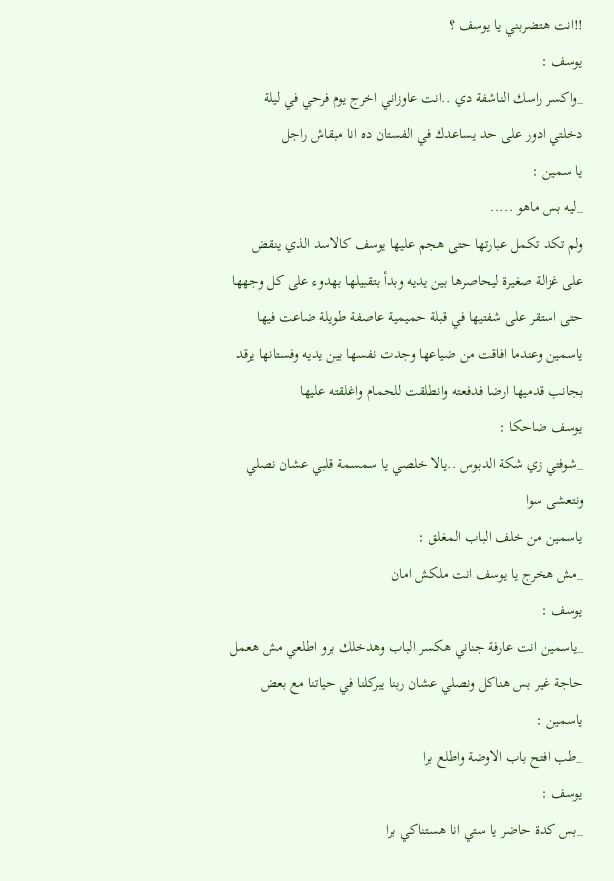!!انت هتضربني يا يوسف ؟
يوسف :
_واكسر راسك الناشفة دي ..انت عاوزاني اخرج يوم فرحي في ليلة دخلتي ادور على حد يساعدك في الفستان ده انا مبقاش راجل
يا سمين :
_ليه بس ماهو .....
ولم تكد تكمل عبارتها حتى هجم عليها يوسف كالاسد الذي ينقض على غزالة صغيرة ليحاصرها بين يديه وبدأ بتقبيلها بهدوء على كل وجهها حتى استقر على شفتيها في قبلة حميمية عاصفة طويلة ضاعت فيها ياسمين وعندما افاقت من ضياعها وجدت نفسها بين يديه وفستانها يرقد بجانب قدميها ارضا فدفعته وانطلقت للحمام واغلقته عليها
يوسف ضاحكا :
_شوفتي زي شكة الدبوس ..يالا خلصي يا سمسمة قلبي عشان نصلي ونتعشى سوا
ياسمين من خلف الباب المغلق :
_مش هخرج يا يوسف انت ملكش امان
يوسف :
_ياسمين انت عارفة جناني هكسر الباب وهدخلك برو اطلعي مش هعمل حاجة غير بس هناكل ونصلي عشان ربنا يبركلنا في حياتنا مع بعض
ياسمين :
_طب افتح باب الاوضة واطلع برا
يوسف :
_بس كدة حاضر يا ستي انا هستناكي برا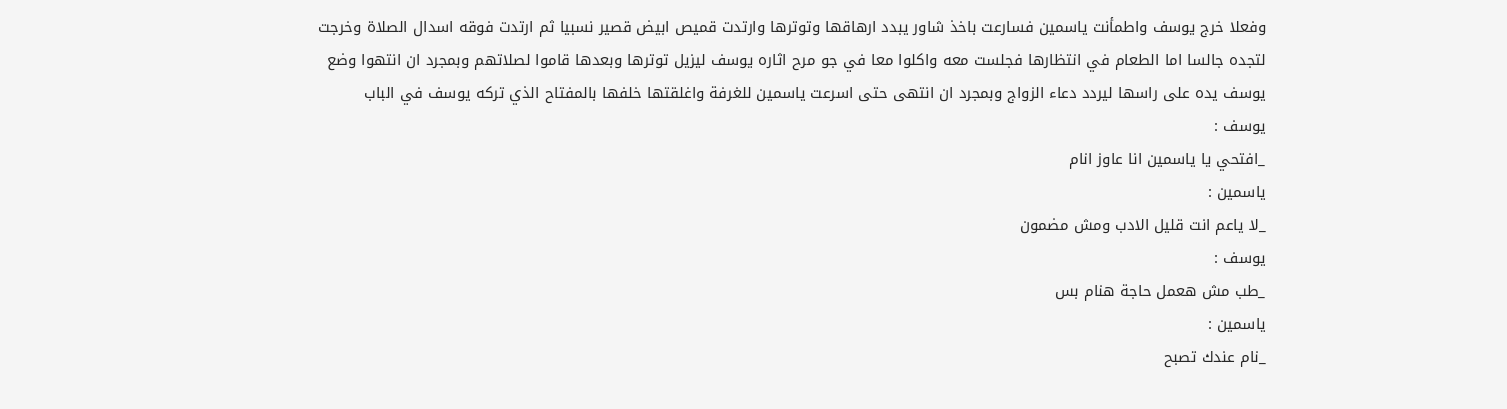وفعلا خرج يوسف واطمأنت ياسمين فسارعت باخذ شاور يبدد ارهاقها وتوترها وارتدت قميص ابيض قصير نسبيا ثم ارتدت فوقه اسدال الصلاة وخرجت لتجده جالسا اما الطعام في انتظارها فجلست معه واكلوا معا في جو مرح اثاره يوسف ليزيل توترها وبعدها قاموا لصلاتهم وبمجرد ان انتهوا وضع يوسف يده على راسها ليردد دعاء الزواج وبمجرد ان انتهى حتى اسرعت ياسمين للغرفة واغلقتها خلفها بالمفتاح الذي تركه يوسف في الباب
يوسف :
_افتحي يا ياسمين انا عاوز انام
ياسمين :
_لا ياعم انت قليل الادب ومش مضمون
يوسف :
_طب مش هعمل حاجة هنام بس
ياسمين :
_نام عندك تصبح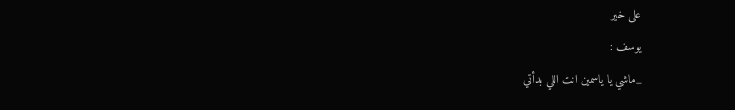على خير
يوسف :
_ماشي يا ياسمين انت اللي بدأتي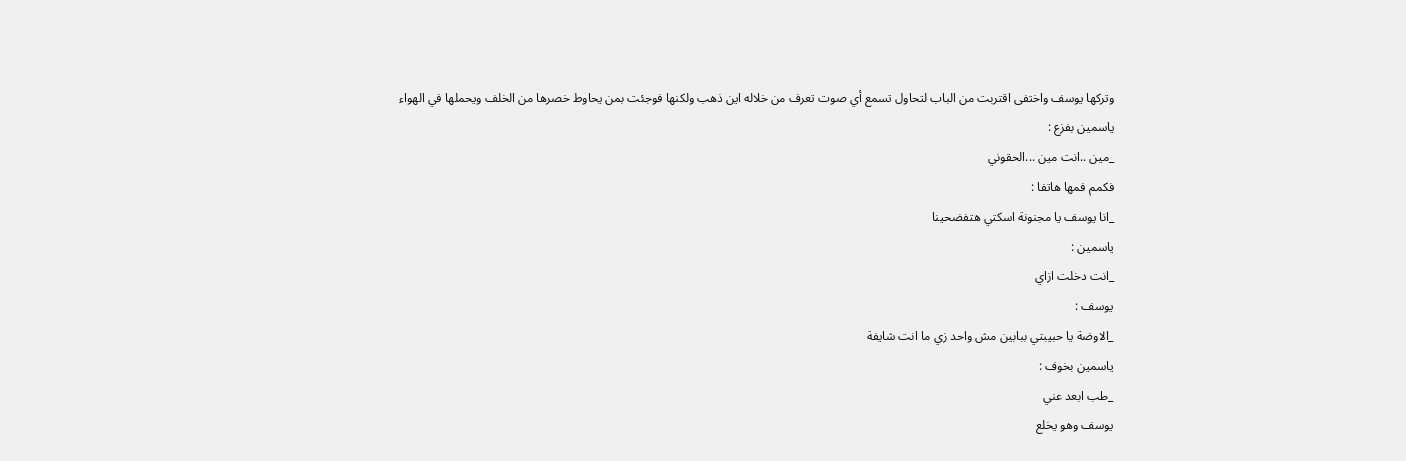وتركها يوسف واختفى اقتربت من الباب لتحاول تسمع أي صوت تعرف من خلاله اين ذهب ولكنها فوجئت بمن يحاوط خصرها من الخلف ويحملها في الهواء
ياسمين بفزع :
_مين ..انت مين ...الحقوني
فكمم فمها هاتفا :
_انا يوسف يا مجنونة اسكتي هتفضحينا
ياسمين :
_انت دخلت ازاي
يوسف :
_الاوضة يا حبيبتي ببابين مش واحد زي ما انت شايفة
ياسمين بخوف :
_طب ابعد عني
يوسف وهو يخلع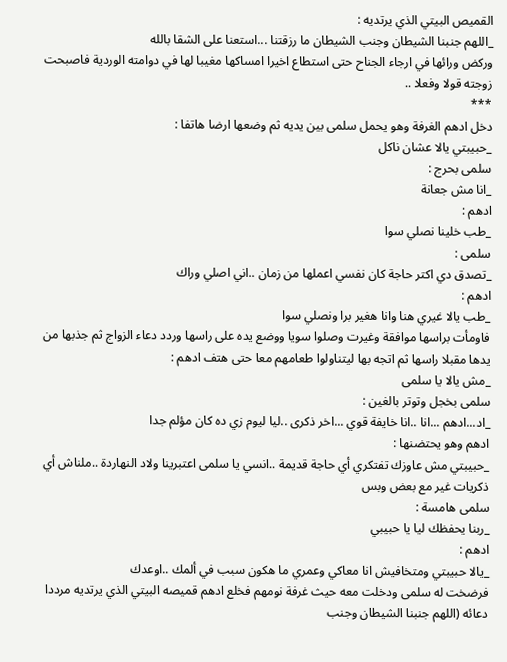القميص البيتي الذي يرتديه :
_اللهم جنبنا الشيطان وجنب الشيطان ما رزقتنا ...استعنا على الشقا بالله
وركض ورائها في ارجاء الجناح حتى استطاع اخيرا امساكها مغيبا لها في دوامته الوردية فاصبحت زوجته قولا وفعلا ..
***
دخل ادهم الغرفة وهو يحمل سلمى بين يديه ثم وضعها ارضا هاتفا :
_حبيبتي يالا عشان ناكل
سلمى بحرج :
_انا مش جعانة
ادهم :
_طب خلينا نصلي سوا
سلمى :
_تصدق دي اكتر حاجة كان نفسي اعملها من زمان ..اني اصلي وراك
ادهم :
_طب يالا غيري هنا وانا هغير برا ونصلي سوا
فاومأت براسها موافقة وغيرت وصلوا سويا ووضع يده على راسها وردد دعاء الزواج ثم جذبها من يدها مقبلا راسها ثم اتجه بها ليتناولوا طعامهم معا حتى هتف ادهم :
_مش يالا يا سلمى
سلمى بخجل وتوتر بالغين :
_اد...ادهم ...انا ..انا خايفة قوي ...اخر ذكرى ..ليا ليوم زي ده كان مؤلم جدا
ادهم وهو يحتضنها :
_حبيبتي مش عاوزك تفتكري أي حاجة قديمة ..انسي يا سلمى اعتبرينا ولاد النهاردة ..ملناش أي ذكريات غير مع بعض وبس
سلمى هامسة :
_ربنا يحفظك ليا يا حبيبي
ادهم :
_يالا حبيبتي ومتخافيش انا معاكي وعمري ما هكون سبب في ألمك ..اوعدك
فرضخت له سلمى ودخلت معه حيث غرفة نومهم فخلع ادهم قميصه البيتي الذي يرتديه مرددا دعائه (اللهم جنبنا الشيطان وجنب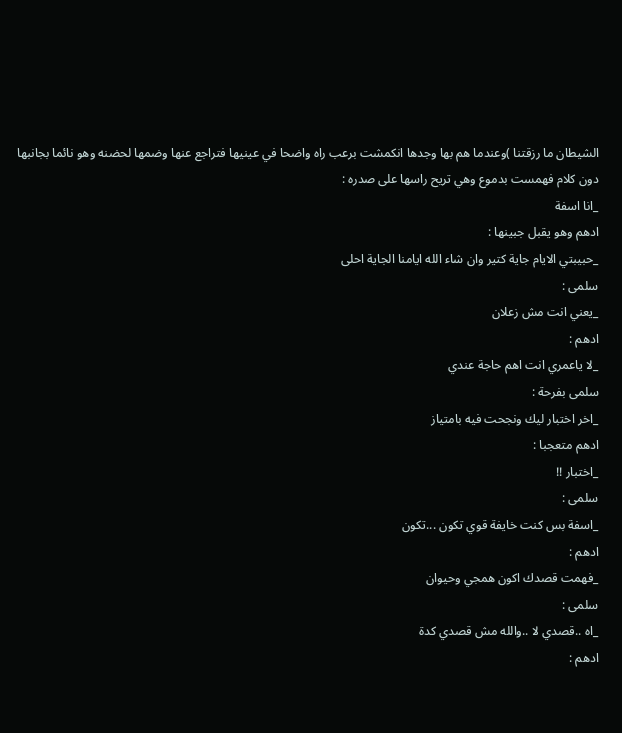الشيطان ما رزقتنا )وعندما هم بها وجدها انكمشت برعب راه واضحا في عينيها فتراجع عنها وضمها لحضنه وهو نائما بجانبها دون كلام فهمست بدموع وهي تريح راسها على صدره :
_انا اسفة
ادهم وهو يقبل جبينها :
_حبيبتي الايام جاية كتير وان شاء الله ايامنا الجاية احلى
سلمى :
_يعني انت مش زعلان
ادهم :
_لا ياعمري انت اهم حاجة عندي
سلمى بفرحة :
_اخر اختبار ليك ونجحت فيه بامتياز
ادهم متعجبا :
_اختبار !!
سلمى :
_اسفة بس كنت خايفة قوي تكون ...تكون
ادهم :
_فهمت قصدك اكون همجي وحيوان
سلمى :
_اه ..قصدي لا ..والله مش قصدي كدة
ادهم :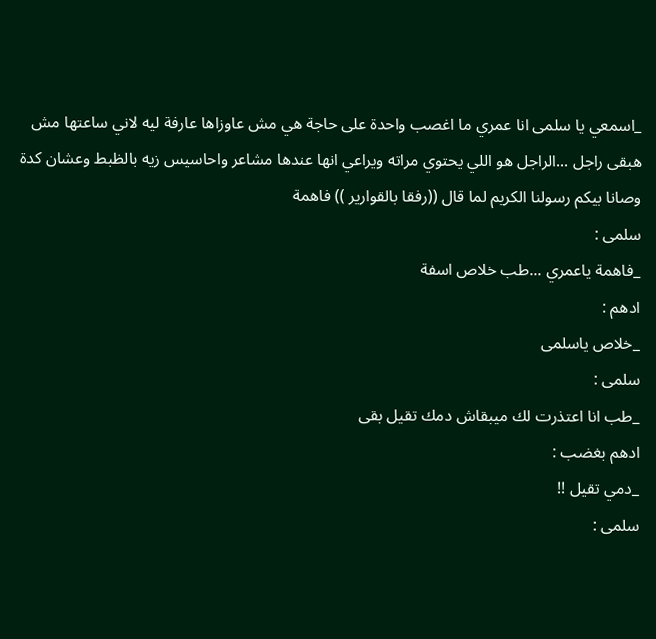_اسمعي يا سلمى انا عمري ما اغصب واحدة على حاجة هي مش عاوزاها عارفة ليه لاني ساعتها مش هبقى راجل ...الراجل هو اللي يحتوي مراته ويراعي انها عندها مشاعر واحاسيس زيه بالظبط وعشان كدة وصانا بيكم رسولنا الكريم لما قال ((رفقا بالقوارير )) فاهمة
سلمى :
_فاهمة ياعمري ...طب خلاص اسفة
ادهم :
_خلاص ياسلمى
سلمى :
_طب انا اعتذرت لك ميبقاش دمك تقيل بقى
ادهم بغضب :
_دمي تقيل !!
سلمى :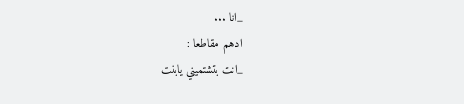_انا ...
ادهم مقاطعا :
_انت بتشتميني يابنت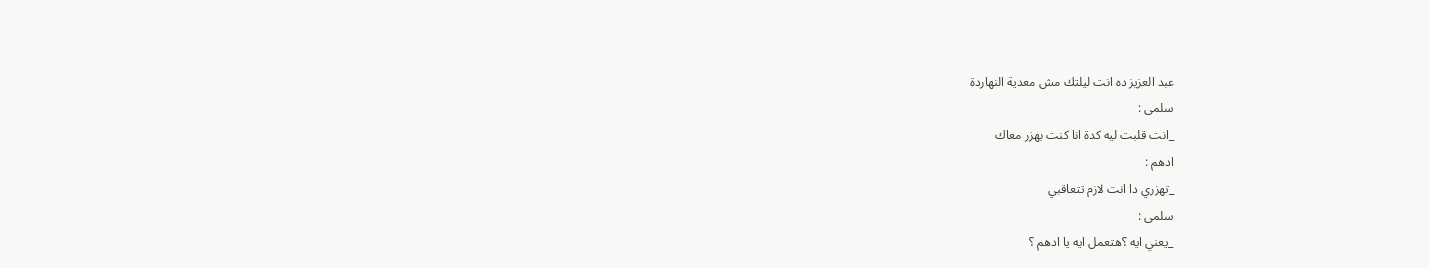عبد العزيز ده انت ليلتك مش معدية النهاردة
سلمى :
_انت قلبت ليه كدة انا كنت بهزر معاك
ادهم :
_تهزري دا انت لازم تتعاقبي
سلمى :
_يعني ايه ؟هتعمل ايه يا ادهم ؟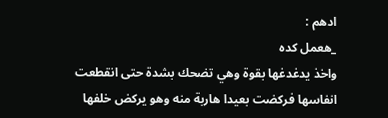ادهم :
_هعمل كده
واخذ يدغدغها بقوة وهي تضحك بشدة حتى انقطعت انفاسها فركضت بعيدا هاربة منه وهو يركض خلفها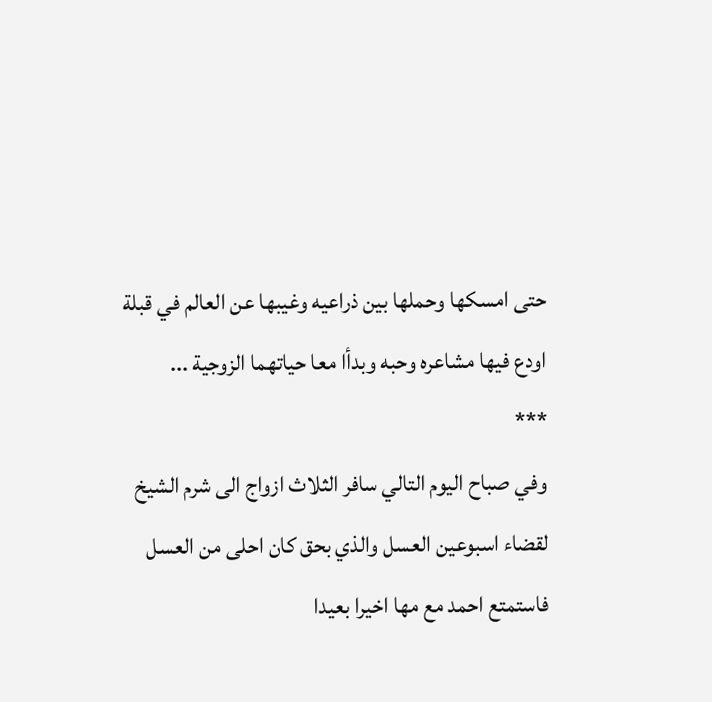حتى امسكها وحملها بين ذراعيه وغيبها عن العالم في قبلة اودع فيها مشاعره وحبه وبدأا معا حياتهما الزوجية ...
***
وفي صباح اليوم التالي سافر الثلاث ازواج الى شرم الشيخ لقضاء اسبوعين العسل والذي بحق كان احلى من العسل فاستمتع احمد مع مها اخيرا بعيدا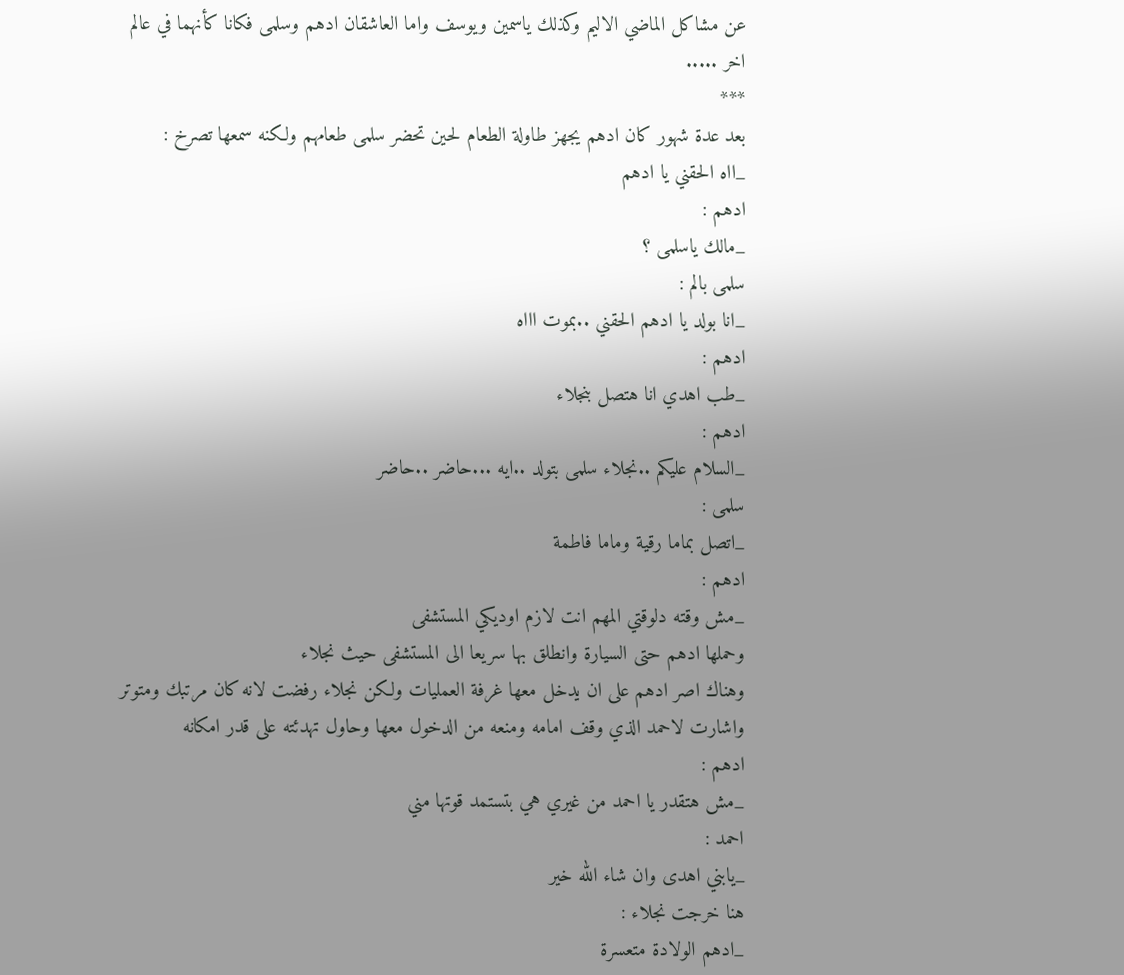عن مشاكل الماضي الاليم وكذلك ياسمين ويوسف واما العاشقان ادهم وسلمى فكانا كأنهما في عالم اخر .....
***
بعد عدة شهور كان ادهم يجهز طاولة الطعام لحين تحضر سلمى طعامهم ولكنه سمعها تصرخ :
_ااه الحقني يا ادهم
ادهم :
_مالك ياسلمى ؟
سلمى بالم :
_انا بولد يا ادهم الحقني ..بموت اااه
ادهم :
_طب اهدي انا هتصل بنجلاء
ادهم :
_السلام عليكم ..نجلاء سلمى بتولد ..ايه ...حاضر ..حاضر
سلمى :
_اتصل بماما رقية وماما فاطمة
ادهم :
_مش وقته دلوقتي المهم انت لازم اوديكي المستشفى
وحملها ادهم حتى السيارة وانطلق بها سريعا الى المستشفى حيث نجلاء
وهناك اصر ادهم على ان يدخل معها غرفة العمليات ولكن نجلاء رفضت لانه كان مرتبك ومتوتر واشارت لاحمد الذي وقف امامه ومنعه من الدخول معها وحاول تهدئته على قدر امكانه
ادهم :
_مش هتقدر يا احمد من غيري هي بتستمد قوتها مني
احمد :
_يابني اهدى وان شاء الله خير
هنا خرجت نجلاء :
_ادهم الولادة متعسرة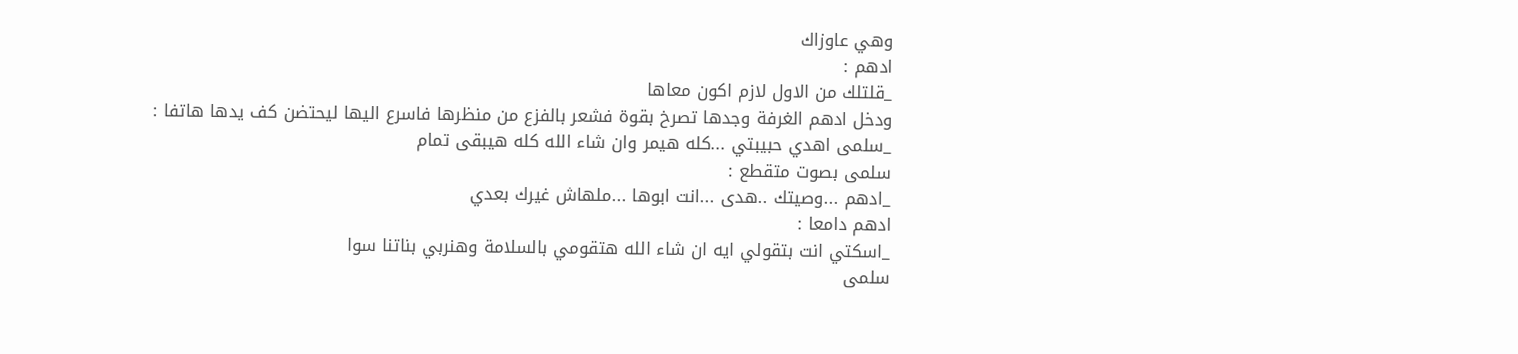وهي عاوزاك
ادهم :
_قلتلك من الاول لازم اكون معاها
ودخل ادهم الغرفة وجدها تصرخ بقوة فشعر بالفزع من منظرها فاسرع اليها ليحتضن كف يدها هاتفا :
_سلمى اهدي حبيبتي ...كله هيمر وان شاء الله كله هيبقى تمام
سلمى بصوت متقطع :
_ادهم ...وصيتك ..هدى ...انت ابوها ...ملهاش غيرك بعدي
ادهم دامعا :
_اسكتي انت بتقولي ايه ان شاء الله هتقومي بالسلامة وهنربي بناتنا سوا
سلمى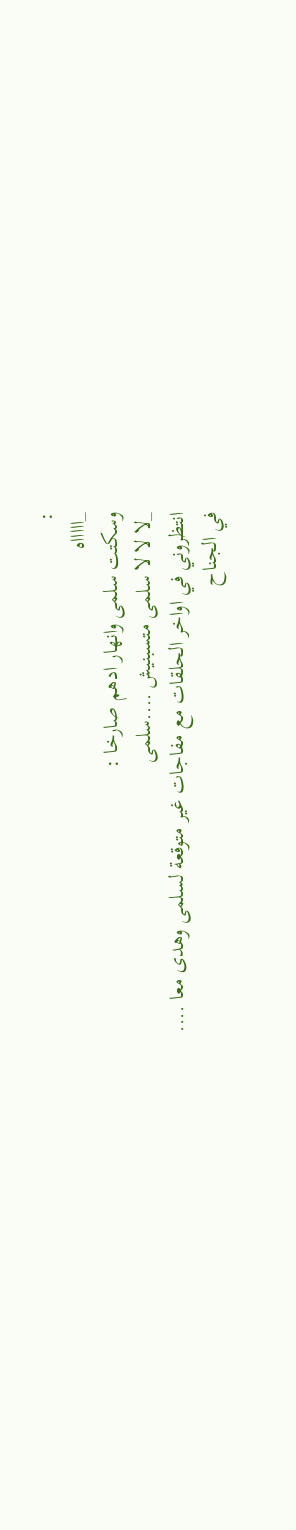:
_اااااه
وسكتت سلمى وانهار ادهم صارخا :
_لا لا لا سلمى متسبنيش ....سلمى
انتظروني في اواخر الحلقات مع مفاجات غير متوقعة لسلمى وهدى معا ....
في الجناح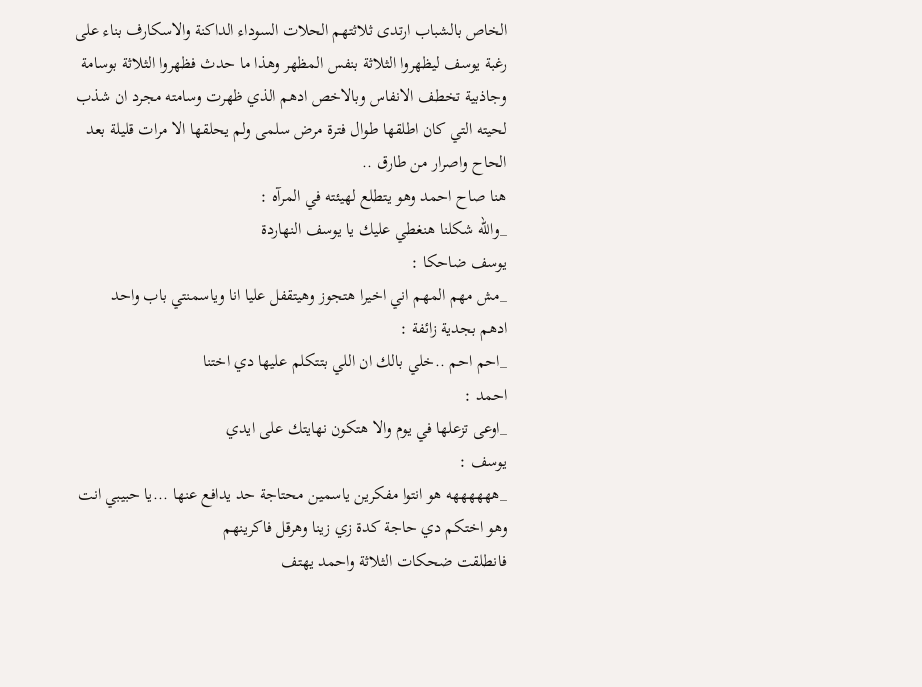الخاص بالشباب ارتدى ثلاثتهم الحلات السوداء الداكنة والاسكارف بناء على رغبة يوسف ليظهروا الثلاثة بنفس المظهر وهذا ما حدث فظهروا الثلاثة بوسامة وجاذبية تخطف الانفاس وبالاخص ادهم الذي ظهرت وسامته مجرد ان شذب لحيته التي كان اطلقها طوال فترة مرض سلمى ولم يحلقها الا مرات قليلة بعد الحاح واصرار من طارق ..
هنا صاح احمد وهو يتطلع لهيئته في المرآه :
_والله شكلنا هنغطي عليك يا يوسف النهاردة
يوسف ضاحكا :
_مش مهم المهم اني اخيرا هتجوز وهيتقفل عليا انا وياسمنتي باب واحد
ادهم بجدية زائفة :
_احم احم ..خلي بالك ان اللي بتتكلم عليها دي اختنا
احمد :
_اوعى تزعلها في يوم والا هتكون نهايتك على ايدي
يوسف :
_ههههههه هو انتوا مفكرين ياسمين محتاجة حد يدافع عنها ...يا حبيبي انت وهو اختكم دي حاجة كدة زي زينا وهرقل فاكرينهم
فانطلقت ضحكات الثلاثة واحمد يهتف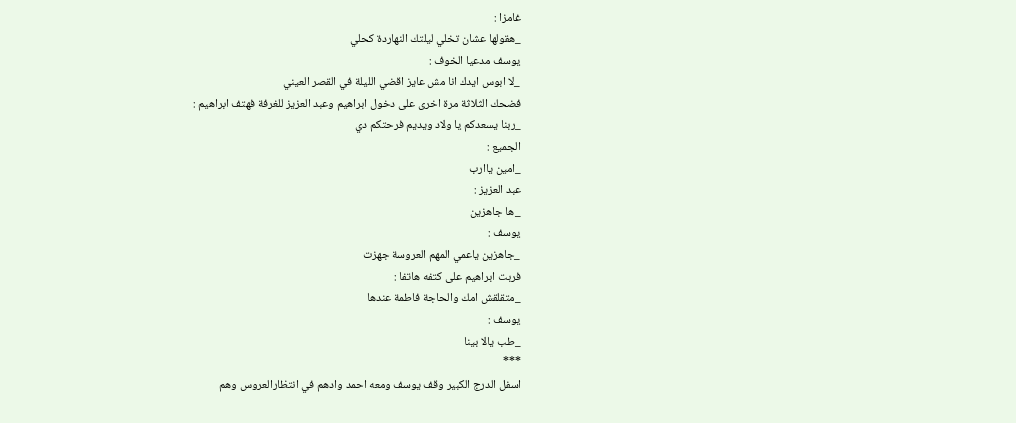غامزا :
_هقولها عشان تخلي ليلتك النهاردة كحلي
يوسف مدعيا الخوف :
_لا ابوس ايدك انا مش عايز اقضي الليلة في القصر العيني
فضحك الثلاثة مرة اخرى على دخول ابراهيم وعبد العزيز للغرفة فهتف ابراهيم :
_ربنا يسعدكم يا ولاد ويديم فرحتكم دي
الجميع :
_امين ياارب
عبد العزيز :
_ها جاهزين
يوسف :
_جاهزين ياعمي المهم العروسة جهزت
فربت ابراهيم على كتفه هاتفا :
_متقلقش امك والحاجة فاطمة عندها
يوسف :
_طب يالا بينا
***
اسفل الدرج الكبير وقف يوسف ومعه احمد وادهم في انتظارالعروس وهم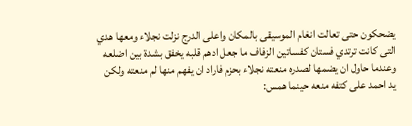يضحكون حتى تعالت انغام الموسيقى بالمكان واعلى الدرج نزلت نجلاء ومعها هدي التى كانت ترتدي فستان كفساتين الزفاف ما جعل ادهم قلبه يخفق بشدة بين اضلعه وعندما حاول ان يضمها لصدره منعته نجلاء بحزم فاراد ان يفهم منها لم منعته ولكن يد احمد على كتفه منعه حينما همس: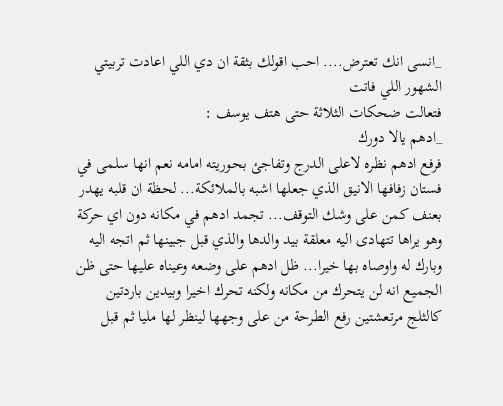_انسى انك تعترض.... احب اقولك بثقة ان دي اللي اعادت تربيتي الشهور اللي فاتت
فتعالت ضحكات الثلاثة حتى هتف يوسف :
_ادهم يالا دورك
فرفع ادهم نظره لاعلى الدرج وتفاجئ بحوريته امامه نعم انها سلمى في فستان زفافها الانيق الذي جعلها اشبه بالملائكة... لحظة ان قلبه يهدر بعنف كمن على وشك التوقف... تجمد ادهم في مكانه دون اي حركة وهو يراها تتهادى اليه معلقة بيد والدها والذي قبل جبينها ثم اتجه اليه وبارك له واوصاه بها خيرا... ظل ادهم على وضعه وعيناه عليها حتى ظن الجميع انه لن يتحرك من مكانه ولكنه تحرك اخيرا وبيدين باردتين كالثلج مرتعشتين رفع الطرحة من على وجهها لينظر لها مليا ثم قبل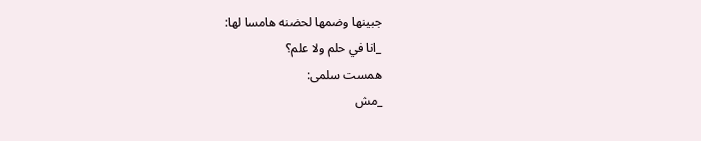جبينها وضمها لحضنه هامسا لها:
_انا في حلم ولا علم؟
همست سلمى:
_مش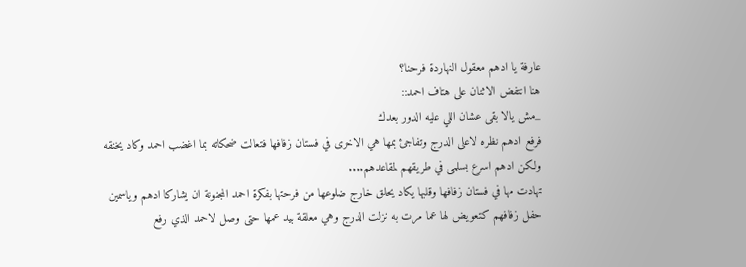عارفة يا ادهم معقول النهاردة فرحنا؟
هنا انتفض الاثنان على هتاف احمد::
_مش يالا بقى عشان اللي عليه الدور بعدك
فرفع ادهم نظره لاعلى الدرج وتفاجئ بمها هي الاخرى في فستان زفافها فتعالت ضحكاته بما اغضب احمد وكاد يخنقه ولكن ادهم اسرع بسلمى في طريقهم لمقاعدهم....
تهادت مها في فستان زفافها وقلبها يكاد يحلق خارج ضلوعها من فرحتها بفكرة احمد المجنونة ان يشاركا ادهم وياسمين حفل زفافهم كتعويض لها عما مرت به نزلت الدرج وهي معلقة بيد عمها حتى وصل لاحمد الذي رفع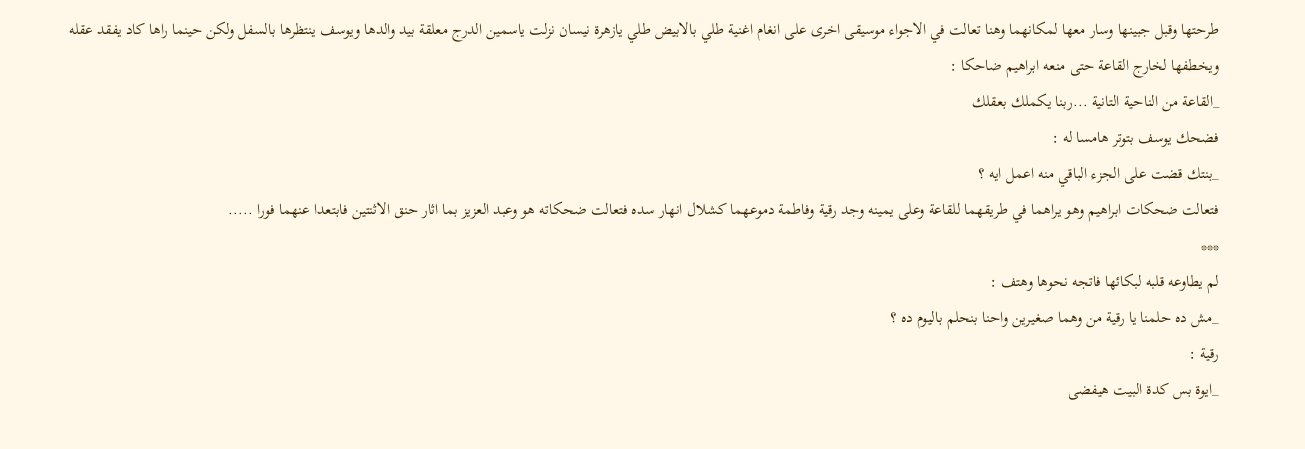طرحتها وقبل جبينها وسار معها لمكانهما وهنا تعالت في الاجواء موسيقى اخرى على انغام اغنية طلي بالابيض طلي يازهرة نيسان نزلت ياسمين الدرج معلقة بيد والدها ويوسف ينتظرها بالسفل ولكن حينما راها كاد يفقد عقله ويخطفها لخارج القاعة حتى منعه ابراهيم ضاحكا :
_القاعة من الناحية التانية ...ربنا يكملك بعقلك
فضحك يوسف بتوتر هامسا له :
_بنتك قضت على الجزء الباقي منه اعمل ايه ؟
فتعالت ضحكات ابراهيم وهو يراهما في طريقهما للقاعة وعلى يمينه وجد رقية وفاطمة دموعهما كشلال انهار سده فتعالت ضحكاته هو وعبد العزيز بما اثار حنق الاثنتين فابتعدا عنهما فورا .....
***
لم يطاوعه قلبه لبكائها فاتجه نحوها وهتف :
_مش ده حلمنا يا رقية من وهما صغيرين واحنا بنحلم باليوم ده ؟
رقية :
_ايوة بس كدة البيت هيفضى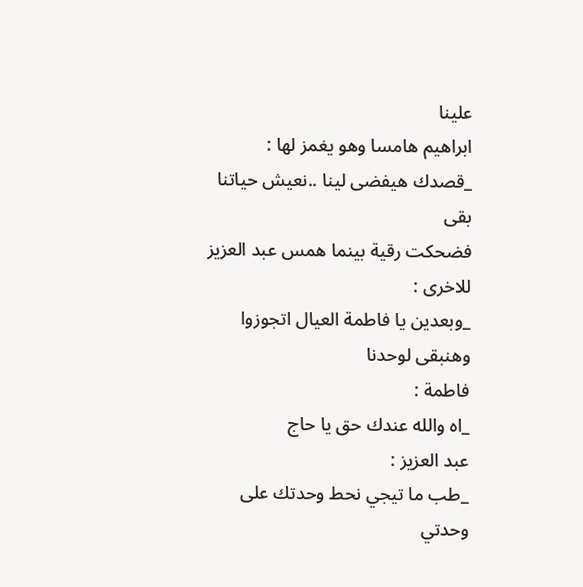علينا
ابراهيم هامسا وهو يغمز لها :
_قصدك هيفضى لينا ..نعيش حياتنا بقى
فضحكت رقية بينما همس عبد العزيز للاخرى :
_وبعدين يا فاطمة العيال اتجوزوا وهنبقى لوحدنا
فاطمة :
_اه والله عندك حق يا حاج
عبد العزيز :
_طب ما تيجي نحط وحدتك على وحدتي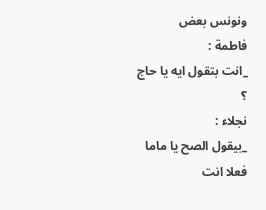ونونس بعض
فاطمة :
_انت بتقول ايه يا حاج ؟
نجلاء :
_بيقول الصح يا ماما فعلا انت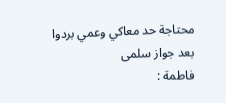محتاجة حد معاكي وعمي بردوا بعد جواز سلمى
فاطمة :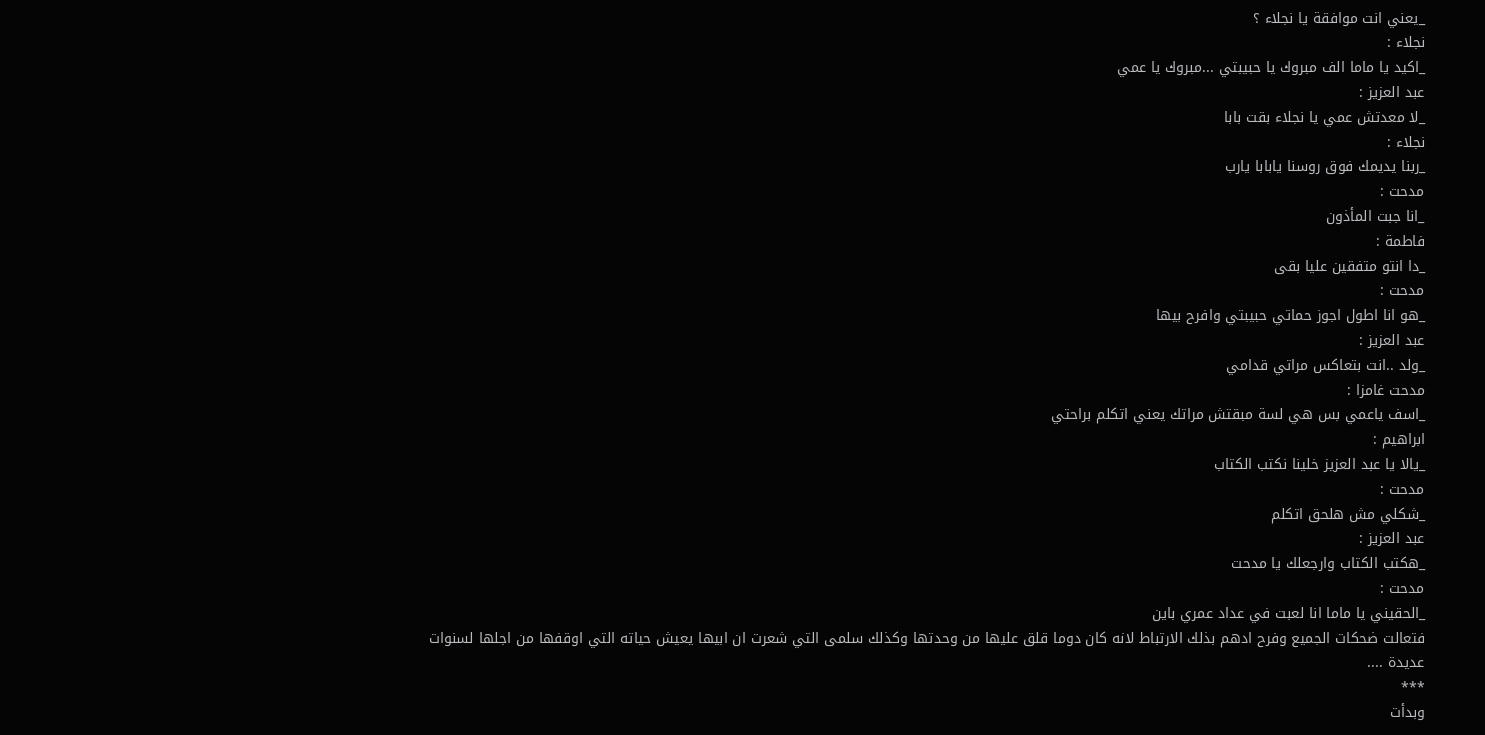_يعني انت موافقة يا نجلاء ؟
نجلاء :
_اكيد يا ماما الف مبروك يا حبيبتي ...مبروك يا عمي
عبد العزيز :
_لا معدتش عمي يا نجلاء بقت بابا
نجلاء :
_ربنا يديمك فوق روسنا يابابا يارب
مدحت :
_انا جبت المأذون
فاطمة :
_دا انتو متفقين عليا بقى
مدحت :
_هو انا اطول اجوز حماتي حبيبتي وافرح بيها
عبد العزيز :
_ولد ..انت بتعاكس مراتي قدامي
مدحت غامزا :
_اسف ياعمي بس هي لسة مبقتش مراتك يعني اتكلم براحتي
ابراهيم :
_يالا يا عبد العزيز خلينا نكتب الكتاب
مدحت :
_شكلي مش هلحق اتكلم
عبد العزيز :
_هكتب الكتاب وارجعلك يا مدحت
مدحت :
_الحقيني يا ماما انا لعبت في عداد عمري باين
فتعالت ضحكات الجميع وفرح ادهم بذلك الارتباط لانه كان دوما قلق عليها من وحدتها وكذلك سلمى التي شعرت ان ابيها يعيش حياته التي اوقفها من اجلها لسنوات عديدة ....
***
وبدأت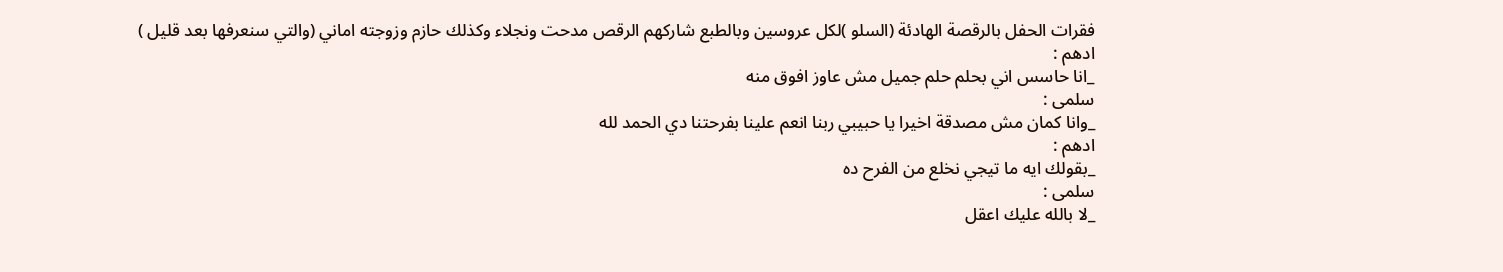فقرات الحفل بالرقصة الهادئة (السلو )لكل عروسين وبالطبع شاركهم الرقص مدحت ونجلاء وكذلك حازم وزوجته اماني (والتي سنعرفها بعد قليل )
ادهم :
_انا حاسس اني بحلم حلم جميل مش عاوز افوق منه
سلمى :
_وانا كمان مش مصدقة اخيرا يا حبيبي ربنا انعم علينا بفرحتنا دي الحمد لله
ادهم :
_بقولك ايه ما تيجي نخلع من الفرح ده
سلمى :
_لا بالله عليك اعقل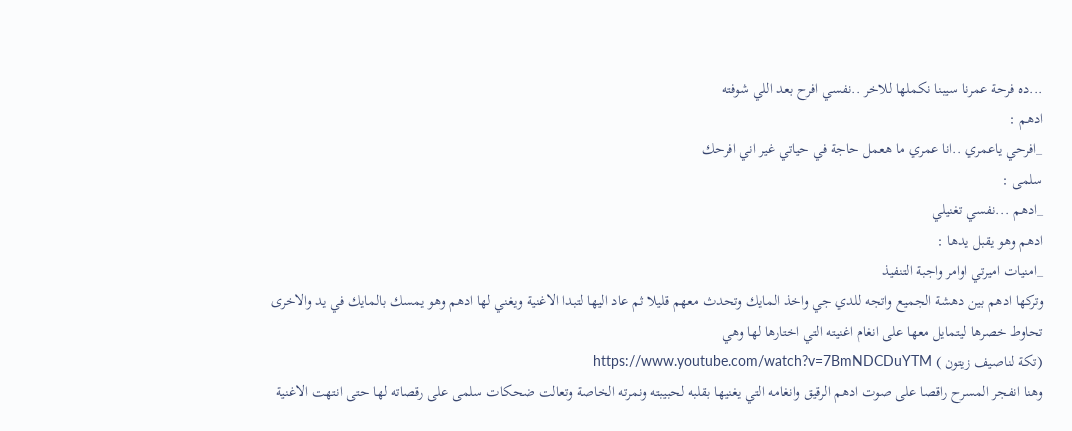...ده فرحة عمرنا سيبنا نكملها للاخر ..نفسي افرح بعد اللي شوفته
ادهم :
_افرحي ياعمري ..انا عمري ما هعمل حاجة في حياتي غير اني افرحك
سلمى :
_ادهم ...نفسي تغنيلي
ادهم وهو يقبل يدها :
_امنيات اميرتي اوامر واجبة التنفيذ
وتركها ادهم بين دهشة الجميع واتجه للدي جي واخذ المايك وتحدث معهم قليلا ثم عاد اليها لتبدا الاغنية ويغني لها ادهم وهو يمسك بالمايك في يد والاخرى تحاوط خصرها ليتمايل معها على انغام اغنيته التي اختارها لها وهي
(تكة لناصيف زيتون ) https://www.youtube.com/watch?v=7BmNDCDuYTM
وهنا انفجر المسرح راقصا على صوت ادهم الرقيق وانغامه التي يغنيها بقلبه لحبيبته ونمرته الخاصة وتعالت ضحكات سلمى على رقصاته لها حتى انتهت الاغنية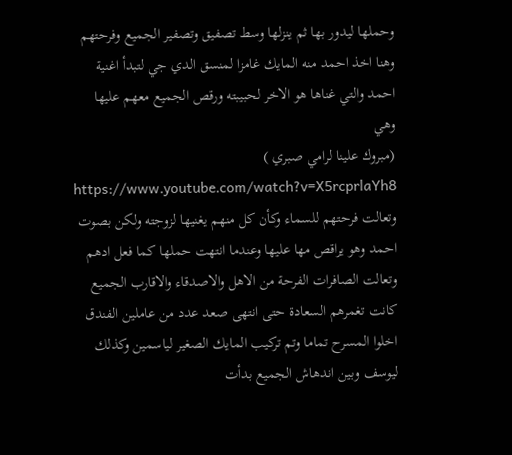وحملها ليدور بها ثم ينزلها وسط تصفيق وتصفير الجميع وفرحتهم وهنا اخذ احمد منه المايك غامزا لمنسق الدي جي لتبدأ اغنية احمد والتي غناها هو الاخر لحبيبته ورقص الجميع معهم عليها وهي
(مبروك علينا لرامي صبري ) https://www.youtube.com/watch?v=X5rcprlaYh8
وتعالت فرحتهم للسماء وكأن كل منهم يغنيها لزوجته ولكن بصوت احمد وهو يراقص مها عليها وعندما انتهت حملها كما فعل ادهم وتعالت الصافرات الفرحة من الاهل والاصدقاء والاقارب الجميع كانت تغمرهم السعادة حتى انتهى صعد عدد من عاملين الفندق اخلوا المسرح تماما وتم تركيب المايك الصغير لياسمين وكذلك ليوسف وبين اندهاش الجميع بدأت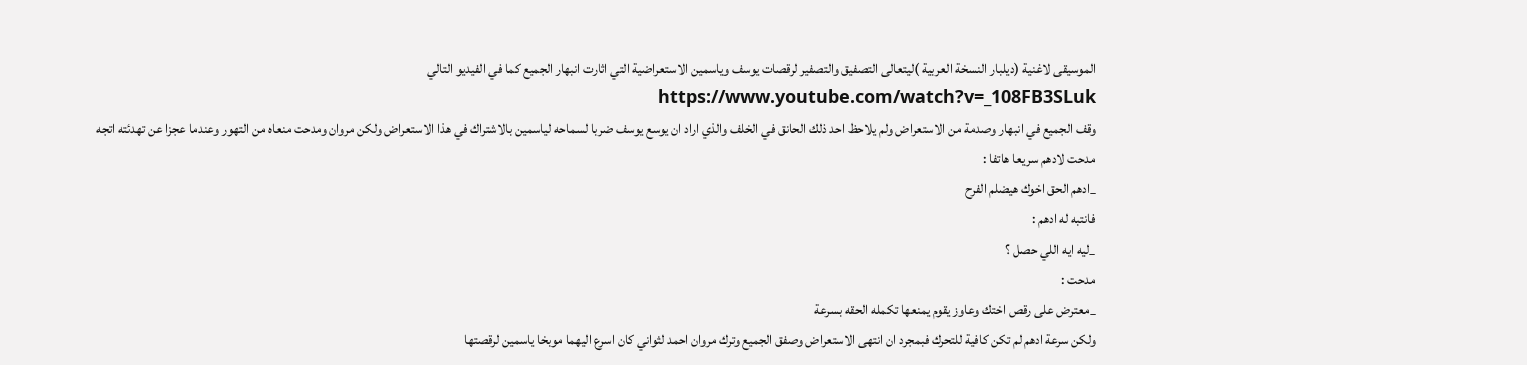الموسيقى لاغنية (ديلبار النسخة العربية )ليتعالى التصفيق والتصفير لرقصات يوسف وياسمين الاستعراضية التي اثارت انبهار الجميع كما في الفيديو التالي https://www.youtube.com/watch?v=_108FB3SLuk
وقف الجميع في انبهار وصدمة من الاستعراض ولم يلاحظ احد ذلك الحانق في الخلف والذي اراد ان يوسع يوسف ضربا لسماحه لياسمين بالاشتراك في هذا الاستعراض ولكن مروان ومدحت منعاه من التهور وعندما عجزا عن تهدئته اتجه مدحت لادهم سريعا هاتفا :
_ادهم الحق اخوك هيضلم الفرح
فانتبه له ادهم :
_ليه ايه اللي حصل ؟
مدحت :
_معترض على رقص اختك وعاوز يقوم يمنعها تكمله الحقه بسرعة
ولكن سرعة ادهم لم تكن كافية للتحرك فبمجرد ان انتهى الاستعراض وصفق الجميع وترك مروان احمد لثواني كان اسرع اليهما موبخا ياسمين لرقصتها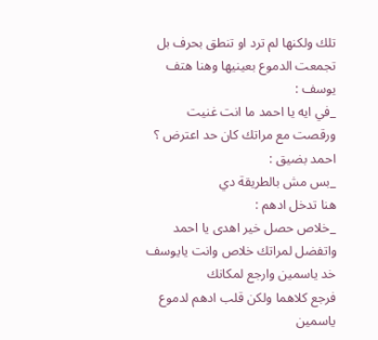تلك ولكنها لم ترد او تنطق بحرف بل تجمعت الدموع بعينيها وهنا هتف يوسف :
_في ايه يا احمد ما انت غنيت ورقصت مع مراتك كان حد اعترض ؟
احمد بضيق :
_بس مش بالطريقة دي
هنا تدخل ادهم :
_خلاص حصل خير اهدى يا احمد واتفضل لمراتك خلاص وانت يايوسف خد ياسمين وارجع لمكانك
فرجع كلاهما ولكن قلب ادهم لدموع ياسمين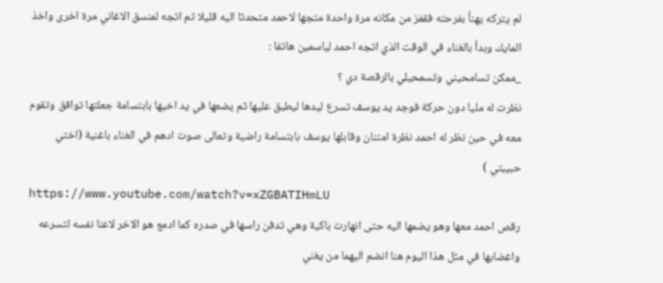لم يتركه يهنأ بفرحته فقفز من مكانه مرة واحدة متجها لاحمد متحدثا اليه قليلا ثم اتجه لمنسق الاغاني مرة اخرى واخذ المايك وبدأ بالغناء في الوقت الذي اتجه احمد لياسمين هاتفا :
_ممكن تسامحيني وتسمحيلي بالرقصة دي ؟
نظرت له مليا دون حركة فوجد يد يوسف تسرع ليدها ليطبق عليها ثم يضعها في يد اخيها بابتسامة جعلتها توافق وتقوم معه في حين نظر له احمد نظرة امتنان وقابلها يوسف بابتسامة راضية وتعالى صوت ادهم في الغناء باغنية (اختي حبيبتي )
https://www.youtube.com/watch?v=xZGBATIHmLU
رقص احمد معها وهو يضمها اليه حتى انهارت باكية وهي تدفن راسها في صدره كما ادمع هو الاخر لاعنا نفسه لتسرعه واغضابها في مثل هذا اليوم هنا انضم اليهما من يغني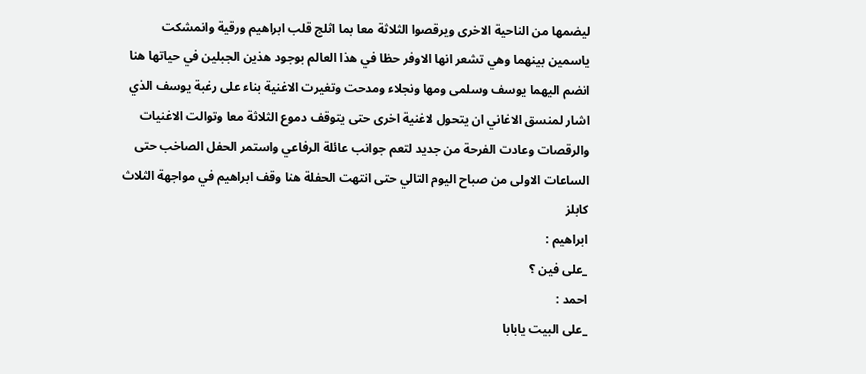ليضمها من الناحية الاخرى ويرقصوا الثلاثة معا بما اثلج قلب ابراهيم ورقية وانمشكت ياسمين بينهما وهي تشعر انها الاوفر حظا في هذا العالم بوجود هذين الجبلين في حياتها هنا انضم اليهما يوسف وسلمى ومها ونجلاء ومدحت وتغيرت الاغنية بناء على رغبة يوسف الذي اشار لمنسق الاغاني ان يتحول لاغنية اخرى حتى يتوقف دموع الثلاثة معا وتوالت الاغنيات والرقصات وعادت الفرحة من جديد لتعم جوانب عائلة الرفاعي واستمر الحفل الصاخب حتى الساعات الاولى من صباح اليوم التالي حتى انتهت الحفلة هنا وقف ابراهيم في مواجهة الثلاث كابلز
ابراهيم :
_على فين ؟
احمد :
_على البيت يابابا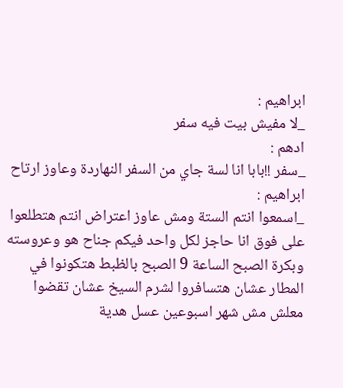ابراهيم :
_لا مفيش بيت فيه سفر
ادهم :
_سفر !!بابا انا لسة جاي من السفر النهاردة وعاوز ارتاح
ابراهيم :
_اسمعوا انتم الستة ومش عاوز اعتراض انتم هتطلعوا على فوق انا حاجز لكل واحد فيكم جناح هو وعروسته وبكرة الصبح الساعة 9 الصبح بالظبط هتكونوا في المطار عشان هتسافروا لشرم السيخ عشان تقضوا معلش مش شهر اسبوعين عسل هدية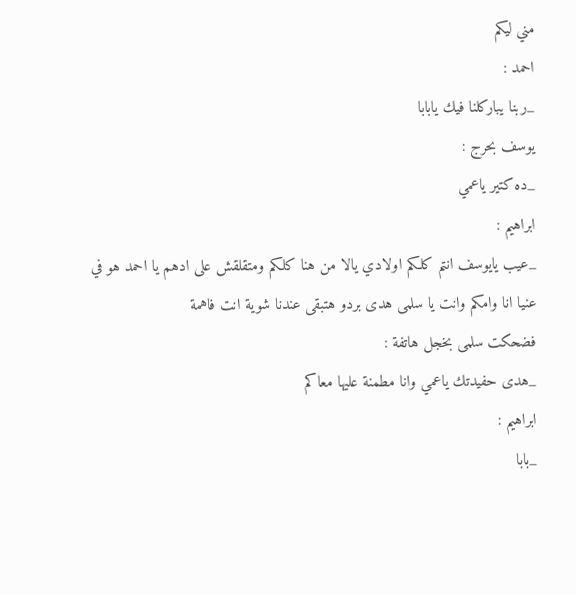مني ليكم
احمد :
_ربنا يباركلنا فيك يابابا
يوسف بحرج :
_ده كتير ياعمي
ابراهيم :
_عيب يايوسف انتم كلكم اولادي يالا من هنا كلكم ومتقلقش على ادهم يا احمد هو في عنيا انا وامكم وانت يا سلمى هدى بردو هتبقى عندنا شوية انت فاهمة
فضحكت سلمى بخجل هاتفة :
_هدى حفيدتك ياعمي وانا مطمنة عليها معاكم
ابراهيم :
_بابا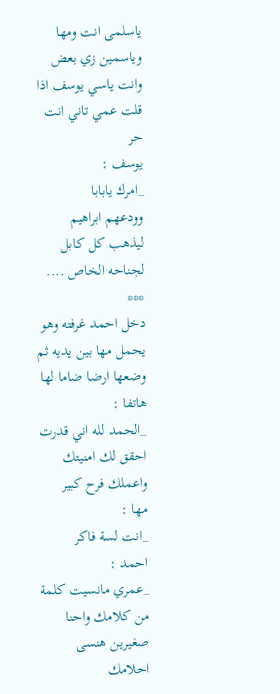ياسلمى انت ومها وياسمين زي بعض وانت ياسي يوسف اذا قلت عمي تاني انت حر
يوسف :
_امرك يابابا
وودعهم ابراهيم ليذهب كل كابل لجناحه الخاص ....
***
دخل احمد غرفته وهو يحمل مها بين يديه ثم وضعها ارضا ضاما لها هاتفا :
_الحمد لله اني قدرت احقق لك امنيتك واعملك فرح كبير
مها :
_انت لسة فاكر
احمد :
_عمري مانسيت كلمة من كلامك واحنا صغيرين هنسى احلامك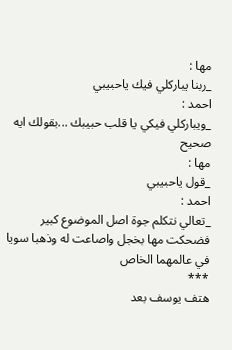مها :
_ربنا يباركلي فيك ياحبيبي
احمد :
_ويباركلي فيكي يا قلب حبيبك ...بقولك ايه صحيح
مها :
_قول ياحبيبي
احمد :
_تعالي نتكلم جوة اصل الموضوع كبير
فضحكت مها بخجل واصاعت له وذهبا سويا في عالمهما الخاص
***
هتف يوسف بعد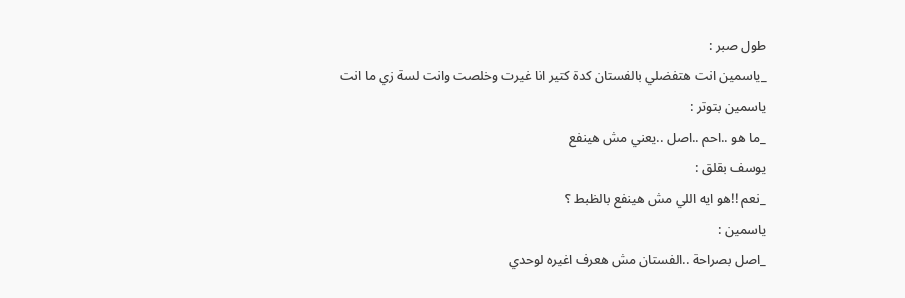طول صبر :
_ياسمين انت هتفضلي بالفستان كدة كتير انا غيرت وخلصت وانت لسة زي ما انت
ياسمين بتوتر :
_ما هو ..احم ..اصل ..يعني مش هينفع
يوسف بقلق :
_نعم !!هو ايه اللي مش هينفع بالظبط ؟
ياسمين :
_اصل بصراحة ..الفستان مش هعرف اغيره لوحدي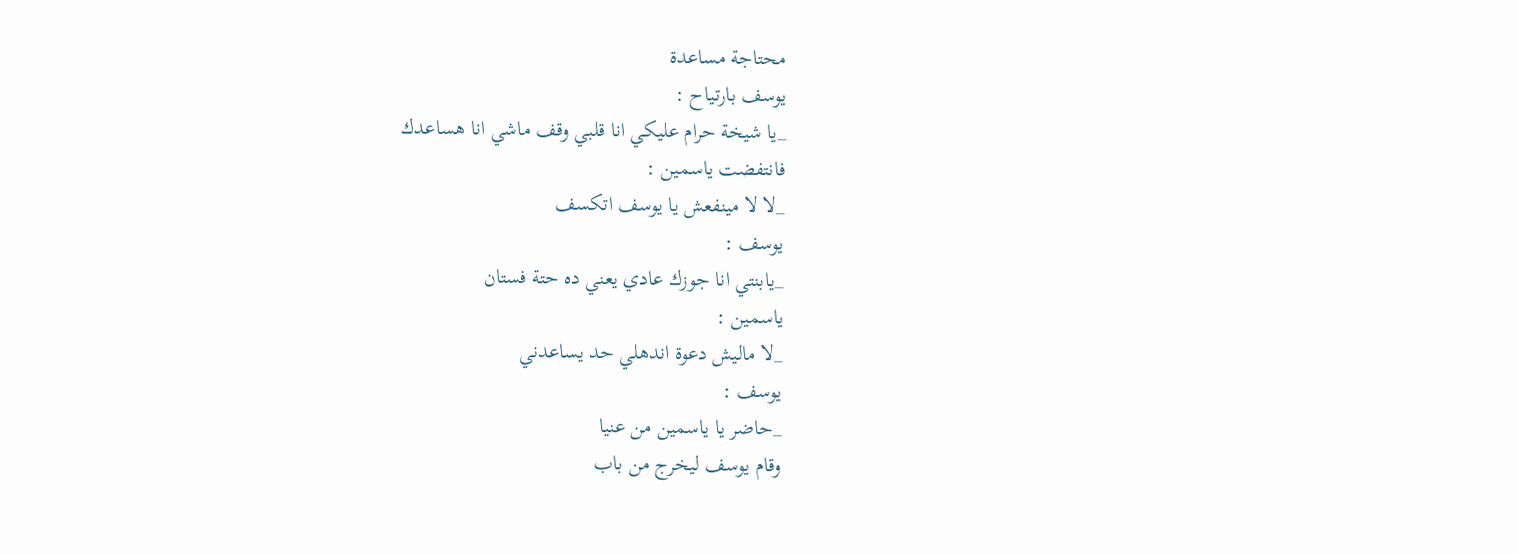محتاجة مساعدة
يوسف بارتياح :
_يا شيخة حرام عليكي انا قلبي وقف ماشي انا هساعدك
فانتفضت ياسمين :
_لا لا مينفعش يا يوسف اتكسف
يوسف :
_يابنتي انا جوزك عادي يعني ده حتة فستان
ياسمين :
_لا ماليش دعوة اندهلي حد يساعدني
يوسف :
_حاضر يا ياسمين من عنيا
وقام يوسف ليخرج من باب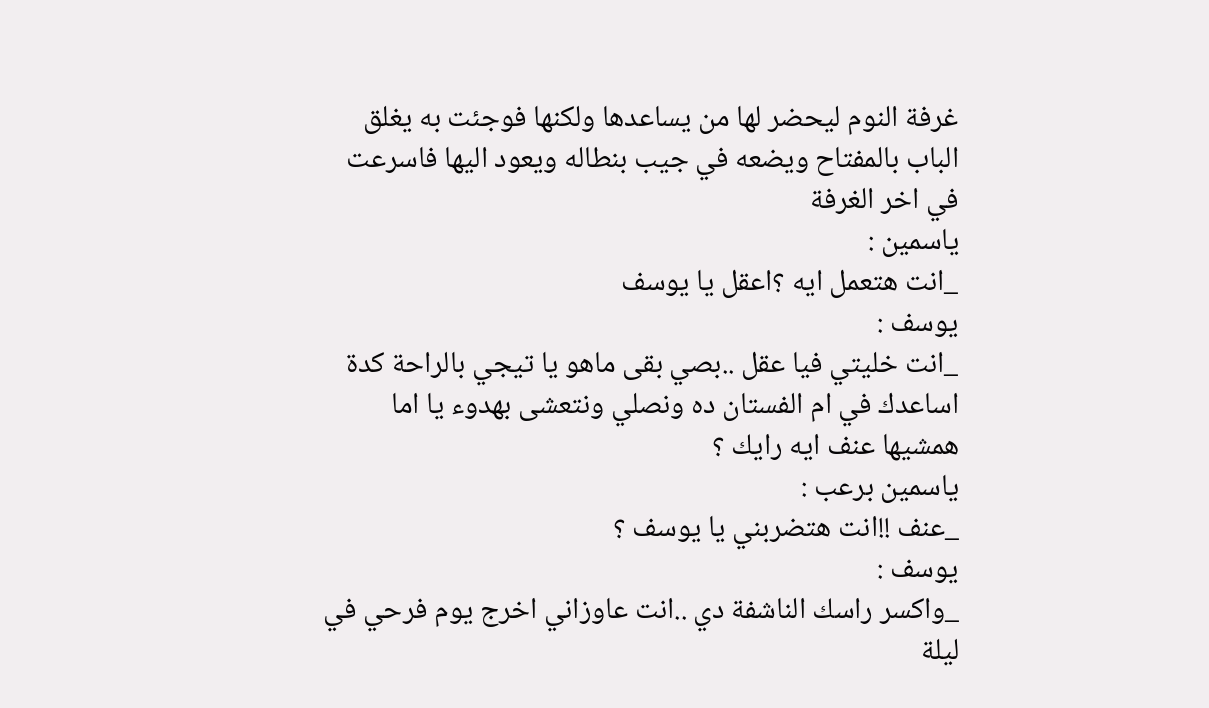غرفة النوم ليحضر لها من يساعدها ولكنها فوجئت به يغلق الباب بالمفتاح ويضعه في جيب بنطاله ويعود اليها فاسرعت في اخر الغرفة
ياسمين :
_انت هتعمل ايه ؟اعقل يا يوسف
يوسف :
_انت خليتي فيا عقل ..بصي بقى ماهو يا تيجي بالراحة كدة اساعدك في ام الفستان ده ونصلي ونتعشى بهدوء يا اما همشيها عنف ايه رايك ؟
ياسمين برعب :
_عنف !!انت هتضربني يا يوسف ؟
يوسف :
_واكسر راسك الناشفة دي ..انت عاوزاني اخرج يوم فرحي في ليلة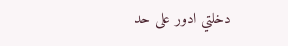دخلتي ادور على حد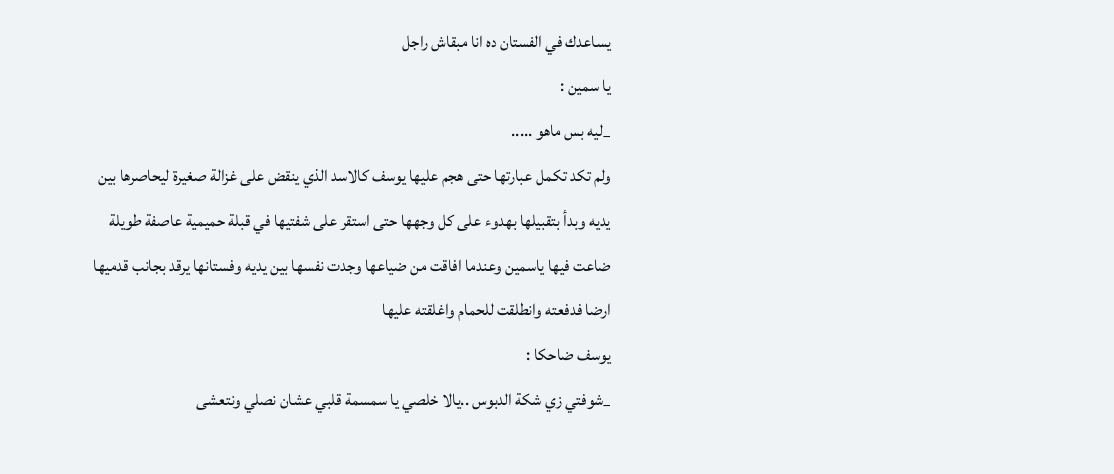يساعدك في الفستان ده انا مبقاش راجل
يا سمين :
_ليه بس ماهو .....
ولم تكد تكمل عبارتها حتى هجم عليها يوسف كالاسد الذي ينقض على غزالة صغيرة ليحاصرها بين يديه وبدأ بتقبيلها بهدوء على كل وجهها حتى استقر على شفتيها في قبلة حميمية عاصفة طويلة ضاعت فيها ياسمين وعندما افاقت من ضياعها وجدت نفسها بين يديه وفستانها يرقد بجانب قدميها ارضا فدفعته وانطلقت للحمام واغلقته عليها
يوسف ضاحكا :
_شوفتي زي شكة الدبوس ..يالا خلصي يا سمسمة قلبي عشان نصلي ونتعشى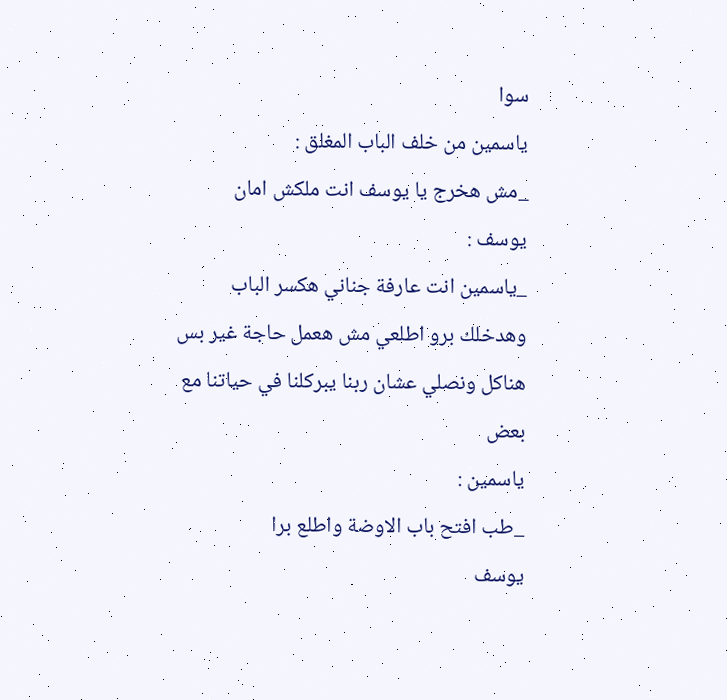سوا
ياسمين من خلف الباب المغلق :
_مش هخرج يا يوسف انت ملكش امان
يوسف :
_ياسمين انت عارفة جناني هكسر الباب وهدخلك برو اطلعي مش هعمل حاجة غير بس هناكل ونصلي عشان ربنا يبركلنا في حياتنا مع بعض
ياسمين :
_طب افتح باب الاوضة واطلع برا
يوسف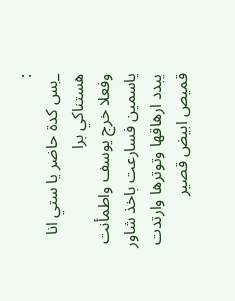:
_بس كدة حاضر يا ستي انا هستناكي برا
وفعلا خرج يوسف واطمأنت ياسمين فسارعت باخذ شاور يبدد ارهاقها وتوترها وارتدت قميص ابيض قصير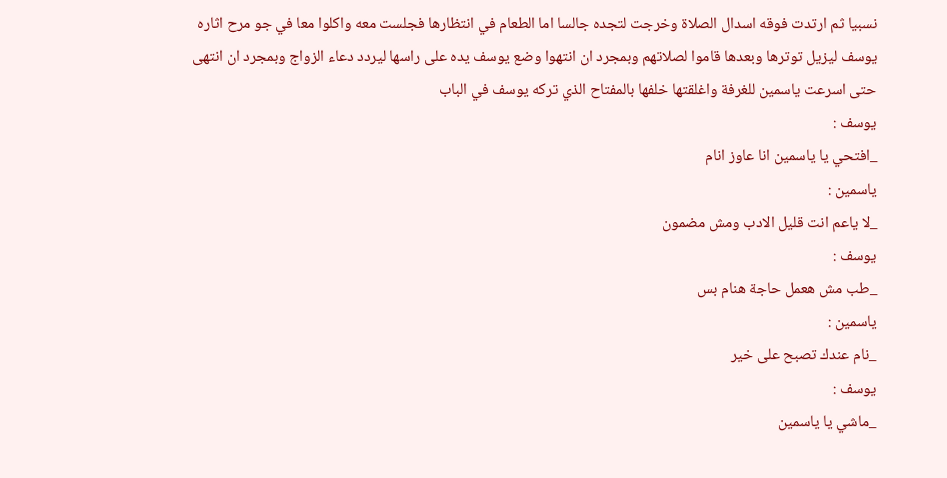نسبيا ثم ارتدت فوقه اسدال الصلاة وخرجت لتجده جالسا اما الطعام في انتظارها فجلست معه واكلوا معا في جو مرح اثاره يوسف ليزيل توترها وبعدها قاموا لصلاتهم وبمجرد ان انتهوا وضع يوسف يده على راسها ليردد دعاء الزواج وبمجرد ان انتهى حتى اسرعت ياسمين للغرفة واغلقتها خلفها بالمفتاح الذي تركه يوسف في الباب
يوسف :
_افتحي يا ياسمين انا عاوز انام
ياسمين :
_لا ياعم انت قليل الادب ومش مضمون
يوسف :
_طب مش هعمل حاجة هنام بس
ياسمين :
_نام عندك تصبح على خير
يوسف :
_ماشي يا ياسمين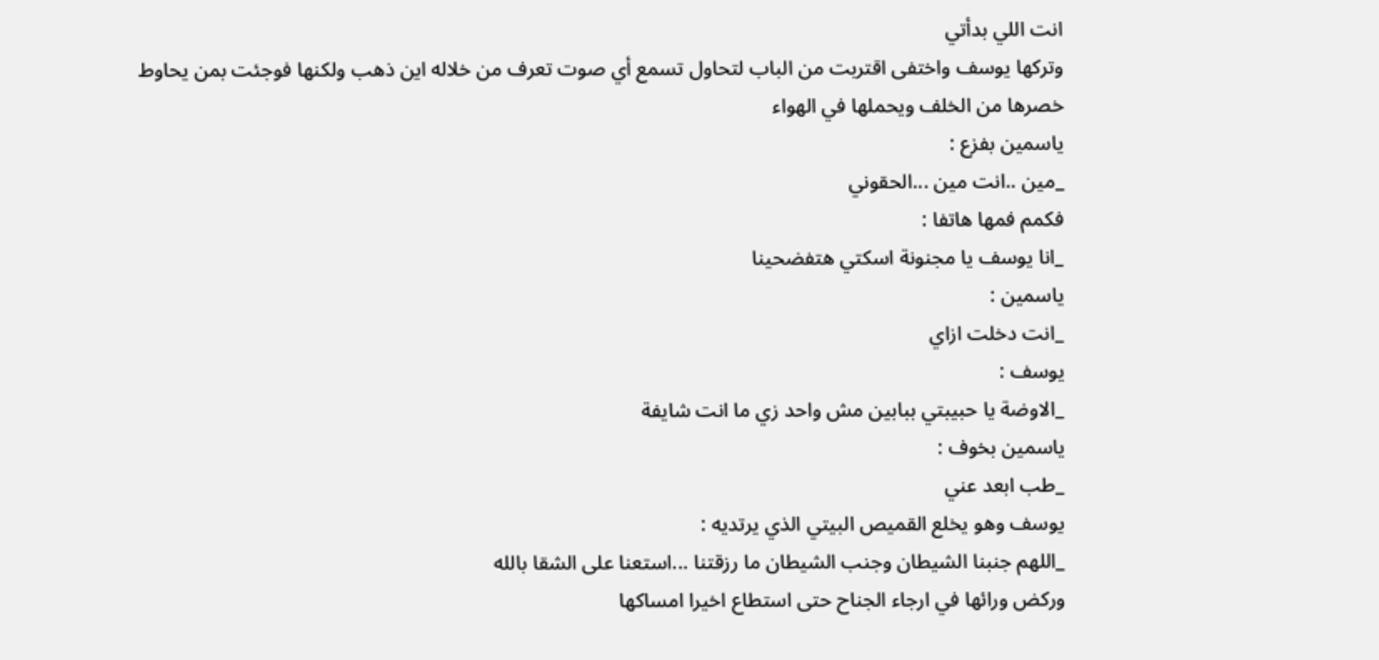انت اللي بدأتي
وتركها يوسف واختفى اقتربت من الباب لتحاول تسمع أي صوت تعرف من خلاله اين ذهب ولكنها فوجئت بمن يحاوط خصرها من الخلف ويحملها في الهواء
ياسمين بفزع :
_مين ..انت مين ...الحقوني
فكمم فمها هاتفا :
_انا يوسف يا مجنونة اسكتي هتفضحينا
ياسمين :
_انت دخلت ازاي
يوسف :
_الاوضة يا حبيبتي ببابين مش واحد زي ما انت شايفة
ياسمين بخوف :
_طب ابعد عني
يوسف وهو يخلع القميص البيتي الذي يرتديه :
_اللهم جنبنا الشيطان وجنب الشيطان ما رزقتنا ...استعنا على الشقا بالله
وركض ورائها في ارجاء الجناح حتى استطاع اخيرا امساكها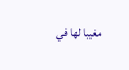مغيبا لها في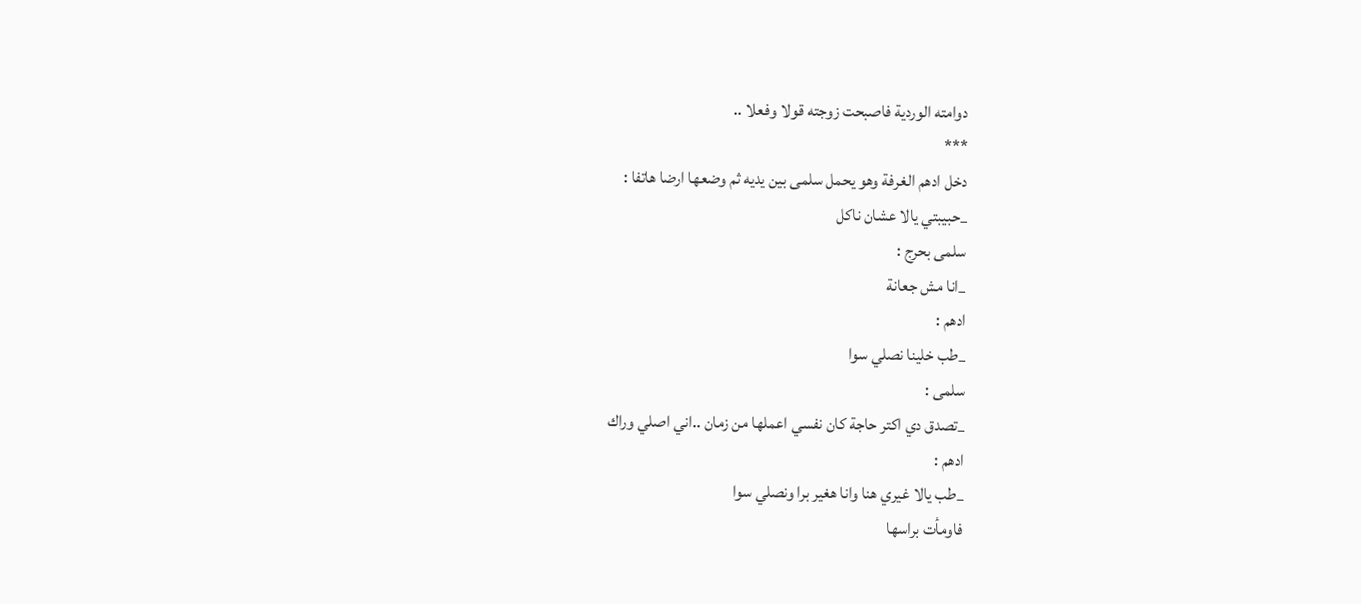دوامته الوردية فاصبحت زوجته قولا وفعلا ..
***
دخل ادهم الغرفة وهو يحمل سلمى بين يديه ثم وضعها ارضا هاتفا :
_حبيبتي يالا عشان ناكل
سلمى بحرج :
_انا مش جعانة
ادهم :
_طب خلينا نصلي سوا
سلمى :
_تصدق دي اكتر حاجة كان نفسي اعملها من زمان ..اني اصلي وراك
ادهم :
_طب يالا غيري هنا وانا هغير برا ونصلي سوا
فاومأت براسها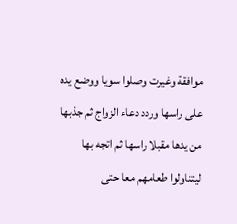موافقة وغيرت وصلوا سويا ووضع يده على راسها وردد دعاء الزواج ثم جذبها من يدها مقبلا راسها ثم اتجه بها ليتناولوا طعامهم معا حتى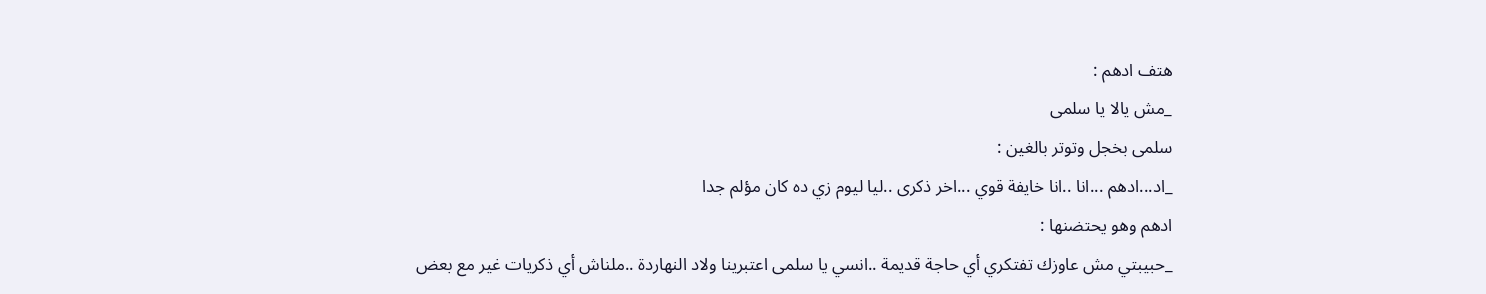هتف ادهم :
_مش يالا يا سلمى
سلمى بخجل وتوتر بالغين :
_اد...ادهم ...انا ..انا خايفة قوي ...اخر ذكرى ..ليا ليوم زي ده كان مؤلم جدا
ادهم وهو يحتضنها :
_حبيبتي مش عاوزك تفتكري أي حاجة قديمة ..انسي يا سلمى اعتبرينا ولاد النهاردة ..ملناش أي ذكريات غير مع بعض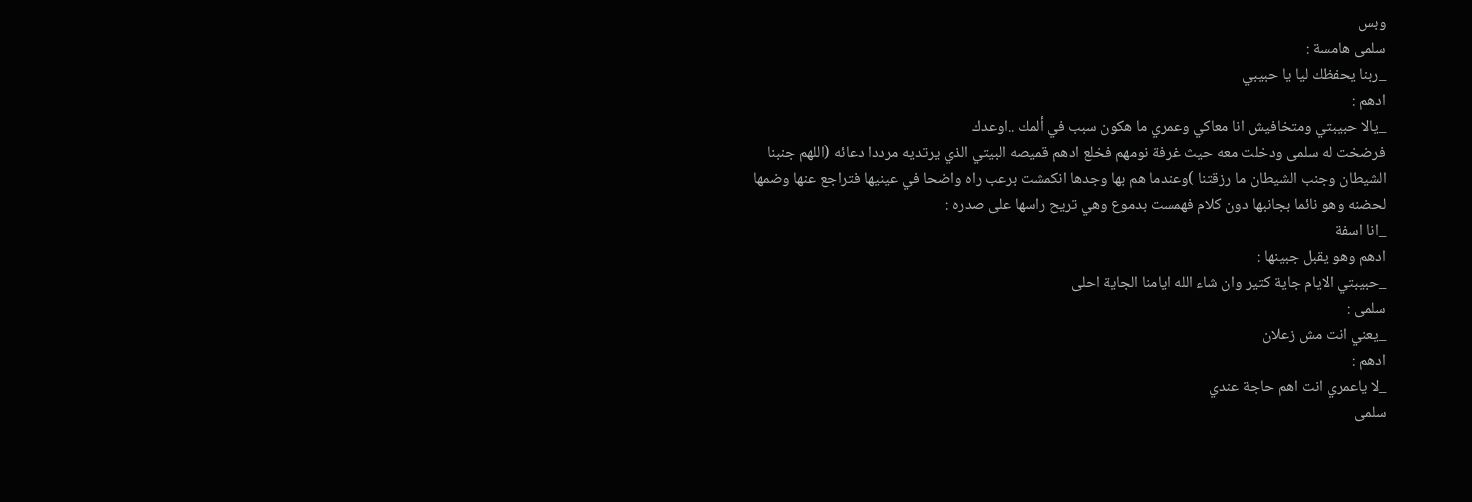وبس
سلمى هامسة :
_ربنا يحفظك ليا يا حبيبي
ادهم :
_يالا حبيبتي ومتخافيش انا معاكي وعمري ما هكون سبب في ألمك ..اوعدك
فرضخت له سلمى ودخلت معه حيث غرفة نومهم فخلع ادهم قميصه البيتي الذي يرتديه مرددا دعائه (اللهم جنبنا الشيطان وجنب الشيطان ما رزقتنا )وعندما هم بها وجدها انكمشت برعب راه واضحا في عينيها فتراجع عنها وضمها لحضنه وهو نائما بجانبها دون كلام فهمست بدموع وهي تريح راسها على صدره :
_انا اسفة
ادهم وهو يقبل جبينها :
_حبيبتي الايام جاية كتير وان شاء الله ايامنا الجاية احلى
سلمى :
_يعني انت مش زعلان
ادهم :
_لا ياعمري انت اهم حاجة عندي
سلمى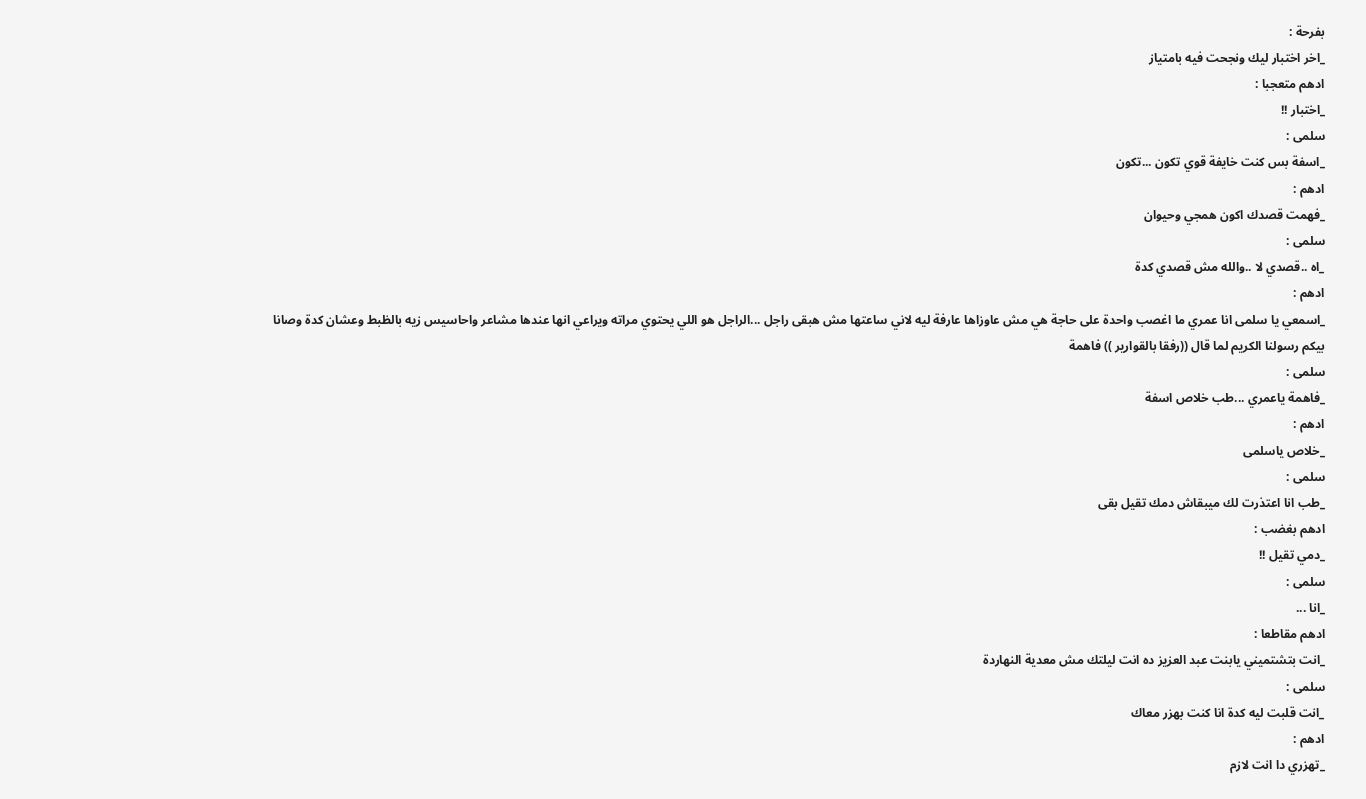بفرحة :
_اخر اختبار ليك ونجحت فيه بامتياز
ادهم متعجبا :
_اختبار !!
سلمى :
_اسفة بس كنت خايفة قوي تكون ...تكون
ادهم :
_فهمت قصدك اكون همجي وحيوان
سلمى :
_اه ..قصدي لا ..والله مش قصدي كدة
ادهم :
_اسمعي يا سلمى انا عمري ما اغصب واحدة على حاجة هي مش عاوزاها عارفة ليه لاني ساعتها مش هبقى راجل ...الراجل هو اللي يحتوي مراته ويراعي انها عندها مشاعر واحاسيس زيه بالظبط وعشان كدة وصانا بيكم رسولنا الكريم لما قال ((رفقا بالقوارير )) فاهمة
سلمى :
_فاهمة ياعمري ...طب خلاص اسفة
ادهم :
_خلاص ياسلمى
سلمى :
_طب انا اعتذرت لك ميبقاش دمك تقيل بقى
ادهم بغضب :
_دمي تقيل !!
سلمى :
_انا ...
ادهم مقاطعا :
_انت بتشتميني يابنت عبد العزيز ده انت ليلتك مش معدية النهاردة
سلمى :
_انت قلبت ليه كدة انا كنت بهزر معاك
ادهم :
_تهزري دا انت لازم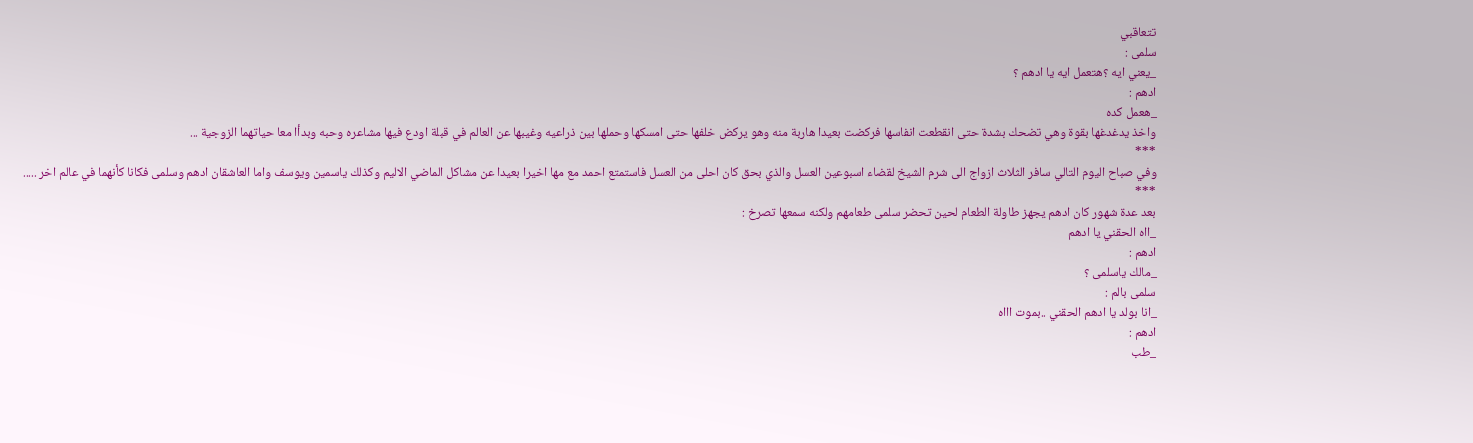تتعاقبي
سلمى :
_يعني ايه ؟هتعمل ايه يا ادهم ؟
ادهم :
_هعمل كده
واخذ يدغدغها بقوة وهي تضحك بشدة حتى انقطعت انفاسها فركضت بعيدا هاربة منه وهو يركض خلفها حتى امسكها وحملها بين ذراعيه وغيبها عن العالم في قبلة اودع فيها مشاعره وحبه وبدأا معا حياتهما الزوجية ...
***
وفي صباح اليوم التالي سافر الثلاث ازواج الى شرم الشيخ لقضاء اسبوعين العسل والذي بحق كان احلى من العسل فاستمتع احمد مع مها اخيرا بعيدا عن مشاكل الماضي الاليم وكذلك ياسمين ويوسف واما العاشقان ادهم وسلمى فكانا كأنهما في عالم اخر .....
***
بعد عدة شهور كان ادهم يجهز طاولة الطعام لحين تحضر سلمى طعامهم ولكنه سمعها تصرخ :
_ااه الحقني يا ادهم
ادهم :
_مالك ياسلمى ؟
سلمى بالم :
_انا بولد يا ادهم الحقني ..بموت اااه
ادهم :
_طب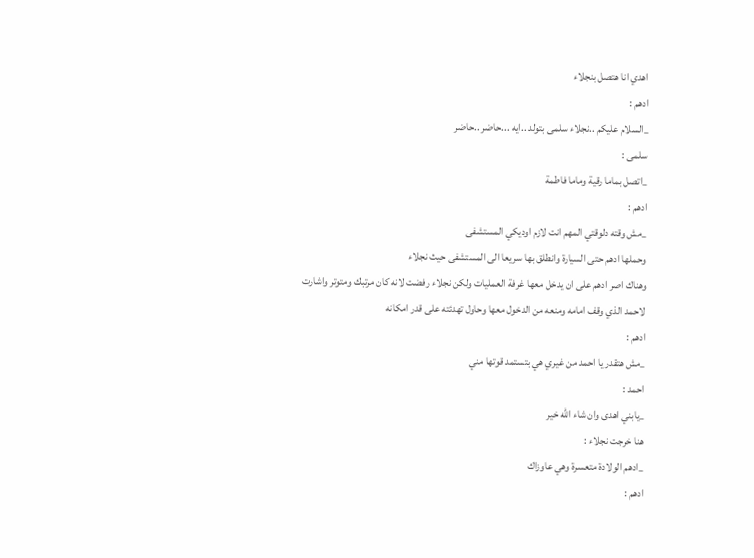اهدي انا هتصل بنجلاء
ادهم :
_السلام عليكم ..نجلاء سلمى بتولد ..ايه ...حاضر ..حاضر
سلمى :
_اتصل بماما رقية وماما فاطمة
ادهم :
_مش وقته دلوقتي المهم انت لازم اوديكي المستشفى
وحملها ادهم حتى السيارة وانطلق بها سريعا الى المستشفى حيث نجلاء
وهناك اصر ادهم على ان يدخل معها غرفة العمليات ولكن نجلاء رفضت لانه كان مرتبك ومتوتر واشارت لاحمد الذي وقف امامه ومنعه من الدخول معها وحاول تهدئته على قدر امكانه
ادهم :
_مش هتقدر يا احمد من غيري هي بتستمد قوتها مني
احمد :
_يابني اهدى وان شاء الله خير
هنا خرجت نجلاء :
_ادهم الولادة متعسرة وهي عاوزاك
ادهم :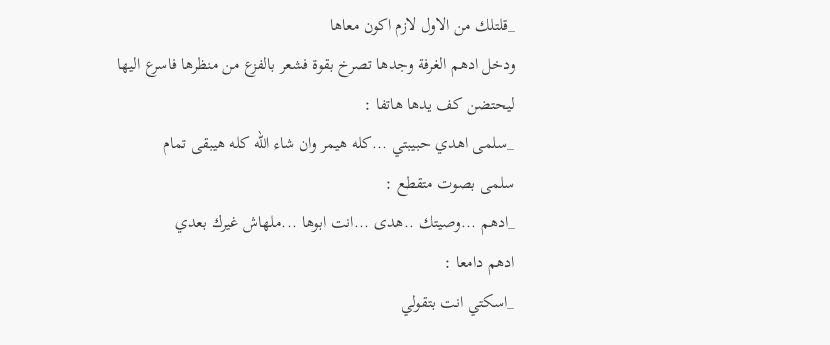_قلتلك من الاول لازم اكون معاها
ودخل ادهم الغرفة وجدها تصرخ بقوة فشعر بالفزع من منظرها فاسرع اليها ليحتضن كف يدها هاتفا :
_سلمى اهدي حبيبتي ...كله هيمر وان شاء الله كله هيبقى تمام
سلمى بصوت متقطع :
_ادهم ...وصيتك ..هدى ...انت ابوها ...ملهاش غيرك بعدي
ادهم دامعا :
_اسكتي انت بتقولي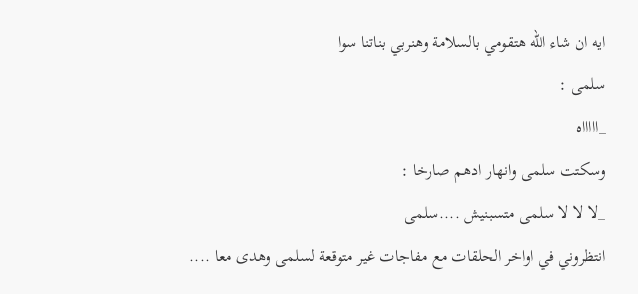ايه ان شاء الله هتقومي بالسلامة وهنربي بناتنا سوا
سلمى :
_اااااه
وسكتت سلمى وانهار ادهم صارخا :
_لا لا لا سلمى متسبنيش ....سلمى
انتظروني في اواخر الحلقات مع مفاجات غير متوقعة لسلمى وهدى معا ....